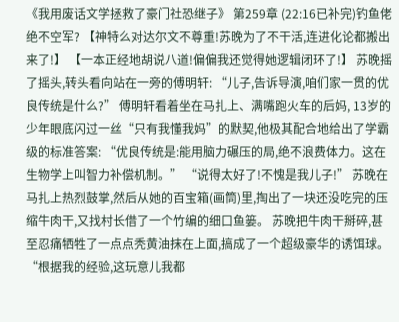《我用废话文学拯救了豪门社恐继子》 第259章 (22:16已补完)钓鱼佬绝不空军? 【神特么对达尔文不尊重!苏晚为了不干活,连进化论都搬出来了!】 【一本正经地胡说八道!偏偏我还觉得她逻辑闭环了!】 苏晚摇了摇头,转头看向站在一旁的傅明轩: “儿子,告诉导演,咱们家一贯的优良传统是什么?” 傅明轩看着坐在马扎上、满嘴跑火车的后妈, 13岁的少年眼底闪过一丝“只有我懂我妈”的默契,他极其配合地给出了学霸级的标准答案: “优良传统是:能用脑力碾压的局,绝不浪费体力。这在生物学上叫智力补偿机制。” “说得太好了!不愧是我儿子!” 苏晚在马扎上热烈鼓掌,然后从她的百宝箱(画筒)里,掏出了一块还没吃完的压缩牛肉干,又找村长借了一个竹编的细口鱼篓。 苏晚把牛肉干掰碎,甚至忍痛牺牲了一点点秃黄油抹在上面,搞成了一个超级豪华的诱饵球。 “根据我的经验,这玩意儿我都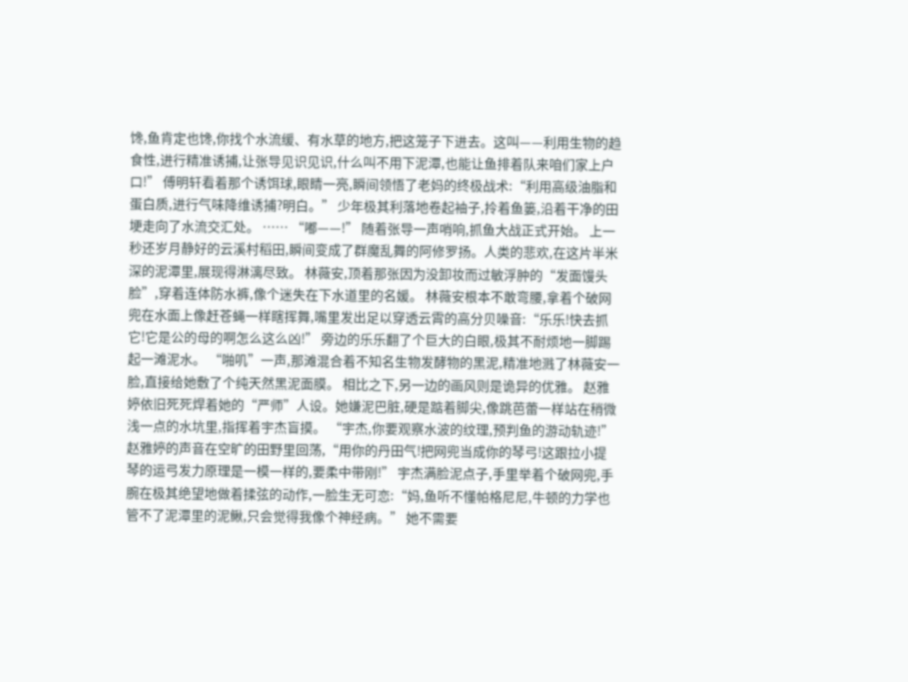馋,鱼肯定也馋,你找个水流缓、有水草的地方,把这笼子下进去。这叫——利用生物的趋食性,进行精准诱捕,让张导见识见识,什么叫不用下泥潭,也能让鱼排着队来咱们家上户口!” 傅明轩看着那个诱饵球,眼睛一亮,瞬间领悟了老妈的终极战术:“利用高级油脂和蛋白质,进行气味降维诱捕?明白。” 少年极其利落地卷起袖子,拎着鱼篓,沿着干净的田埂走向了水流交汇处。 …… “嘟——!” 随着张导一声哨响,抓鱼大战正式开始。 上一秒还岁月静好的云溪村稻田,瞬间变成了群魔乱舞的阿修罗扬。人类的悲欢,在这片半米深的泥潭里,展现得淋漓尽致。 林薇安,顶着那张因为没卸妆而过敏浮肿的“发面馒头脸”,穿着连体防水裤,像个迷失在下水道里的名媛。 林薇安根本不敢弯腰,拿着个破网兜在水面上像赶苍蝇一样瞎挥舞,嘴里发出足以穿透云霄的高分贝噪音:“乐乐!快去抓它!它是公的母的啊怎么这么凶!” 旁边的乐乐翻了个巨大的白眼,极其不耐烦地一脚踢起一滩泥水。 “啪叽”一声,那滩混合着不知名生物发酵物的黑泥,精准地溅了林薇安一脸,直接给她敷了个纯天然黑泥面膜。 相比之下,另一边的画风则是诡异的优雅。 赵雅婷依旧死死焊着她的“严师”人设。她嫌泥巴脏,硬是踮着脚尖,像跳芭蕾一样站在稍微浅一点的水坑里,指挥着宇杰盲摸。 “宇杰,你要观察水波的纹理,预判鱼的游动轨迹!” 赵雅婷的声音在空旷的田野里回荡,“用你的丹田气!把网兜当成你的琴弓!这跟拉小提琴的运弓发力原理是一模一样的,要柔中带刚!” 宇杰满脸泥点子,手里举着个破网兜,手腕在极其绝望地做着揉弦的动作,一脸生无可恋:“妈,鱼听不懂帕格尼尼,牛顿的力学也管不了泥潭里的泥鳅,只会觉得我像个神经病。” 她不需要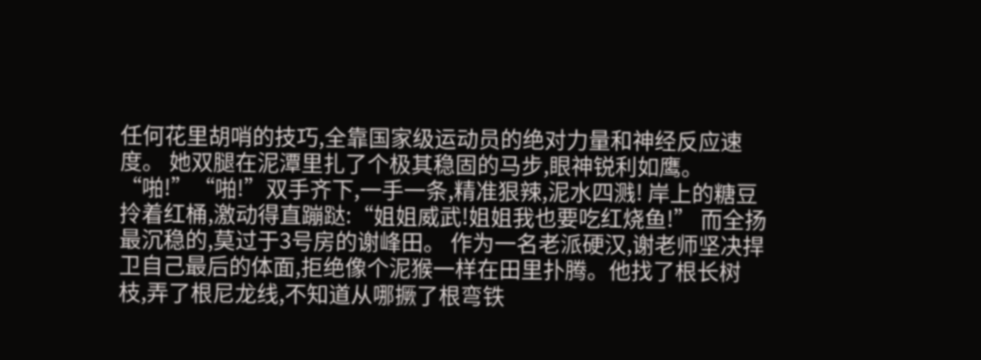任何花里胡哨的技巧,全靠国家级运动员的绝对力量和神经反应速度。 她双腿在泥潭里扎了个极其稳固的马步,眼神锐利如鹰。 “啪!”“啪!”双手齐下,一手一条,精准狠辣,泥水四溅! 岸上的糖豆拎着红桶,激动得直蹦跶:“姐姐威武!姐姐我也要吃红烧鱼!” 而全扬最沉稳的,莫过于3号房的谢峰田。 作为一名老派硬汉,谢老师坚决捍卫自己最后的体面,拒绝像个泥猴一样在田里扑腾。他找了根长树枝,弄了根尼龙线,不知道从哪撅了根弯铁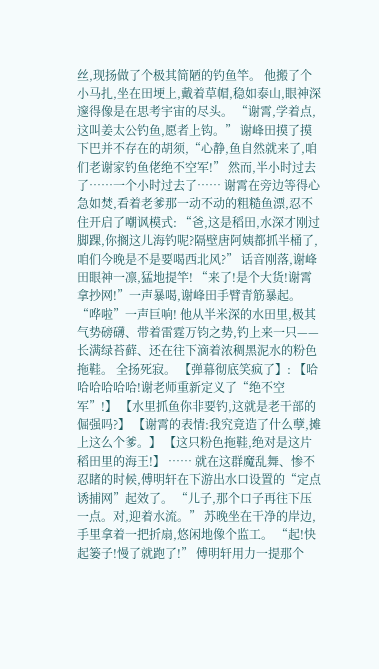丝,现扬做了个极其简陋的钓鱼竿。 他搬了个小马扎,坐在田埂上,戴着草帽,稳如泰山,眼神深邃得像是在思考宇宙的尽头。 “谢霄,学着点,这叫姜太公钓鱼,愿者上钩。” 谢峰田摸了摸下巴并不存在的胡须,“心静,鱼自然就来了,咱们老谢家钓鱼佬绝不空军!” 然而,半小时过去了……一个小时过去了…… 谢霄在旁边等得心急如焚,看着老爹那一动不动的粗糙鱼漂,忍不住开启了嘲讽模式: “爸,这是稻田,水深才刚过脚踝,你搁这儿海钓呢?隔壁唐阿姨都抓半桶了,咱们今晚是不是要喝西北风?” 话音刚落,谢峰田眼神一凛,猛地提竿! “来了!是个大货!谢霄拿抄网!”一声暴喝,谢峰田手臂青筋暴起。 “哗啦”一声巨响! 他从半米深的水田里,极其气势磅礴、带着雷霆万钧之势,钓上来一只—— 长满绿苔藓、还在往下滴着浓稠黑泥水的粉色拖鞋。 全扬死寂。 【弹幕彻底笑疯了】: 【哈哈哈哈哈哈!谢老师重新定义了“绝不空军”!】 【水里抓鱼你非要钓,这就是老干部的倔强吗?】 【谢霄的表情:我究竟造了什么孽,摊上这么个爹。】 【这只粉色拖鞋,绝对是这片稻田里的海王!】 …… 就在这群魔乱舞、惨不忍睹的时候,傅明轩在下游出水口设置的“定点诱捕网”起效了。 “儿子,那个口子再往下压一点。对,迎着水流。” 苏晚坐在干净的岸边,手里拿着一把折扇,悠闲地像个监工。 “起!快起篓子!慢了就跑了!” 傅明轩用力一提那个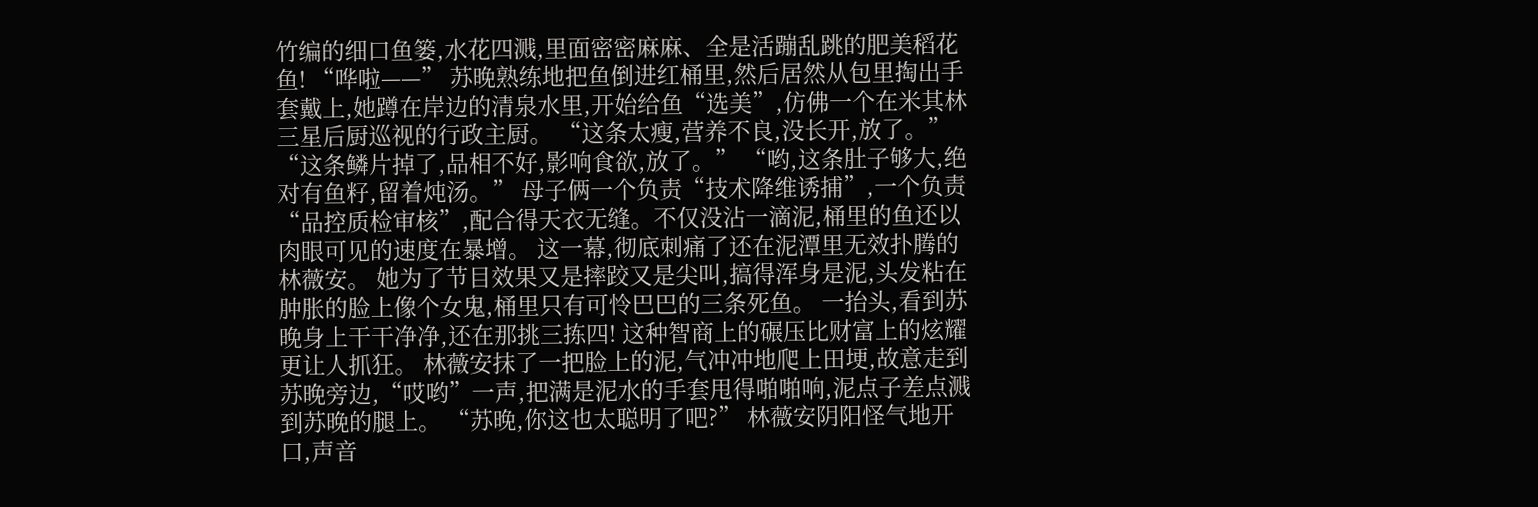竹编的细口鱼篓,水花四溅,里面密密麻麻、全是活蹦乱跳的肥美稻花鱼! “哗啦——” 苏晚熟练地把鱼倒进红桶里,然后居然从包里掏出手套戴上,她蹲在岸边的清泉水里,开始给鱼“选美”,仿佛一个在米其林三星后厨巡视的行政主厨。 “这条太瘦,营养不良,没长开,放了。” “这条鳞片掉了,品相不好,影响食欲,放了。” “哟,这条肚子够大,绝对有鱼籽,留着炖汤。” 母子俩一个负责“技术降维诱捕”,一个负责“品控质检审核”,配合得天衣无缝。不仅没沾一滴泥,桶里的鱼还以肉眼可见的速度在暴增。 这一幕,彻底刺痛了还在泥潭里无效扑腾的林薇安。 她为了节目效果又是摔跤又是尖叫,搞得浑身是泥,头发粘在肿胀的脸上像个女鬼,桶里只有可怜巴巴的三条死鱼。 一抬头,看到苏晚身上干干净净,还在那挑三拣四! 这种智商上的碾压比财富上的炫耀更让人抓狂。 林薇安抹了一把脸上的泥,气冲冲地爬上田埂,故意走到苏晚旁边,“哎哟”一声,把满是泥水的手套甩得啪啪响,泥点子差点溅到苏晚的腿上。 “苏晚,你这也太聪明了吧?” 林薇安阴阳怪气地开口,声音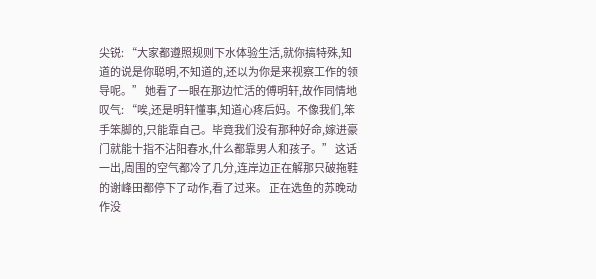尖锐: “大家都遵照规则下水体验生活,就你搞特殊,知道的说是你聪明,不知道的,还以为你是来视察工作的领导呢。” 她看了一眼在那边忙活的傅明轩,故作同情地叹气: “唉,还是明轩懂事,知道心疼后妈。不像我们,笨手笨脚的,只能靠自己。毕竟我们没有那种好命,嫁进豪门就能十指不沾阳春水,什么都靠男人和孩子。” 这话一出,周围的空气都冷了几分,连岸边正在解那只破拖鞋的谢峰田都停下了动作,看了过来。 正在选鱼的苏晚动作没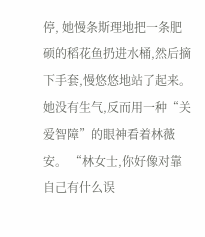停, 她慢条斯理地把一条肥硕的稻花鱼扔进水桶,然后摘下手套,慢悠悠地站了起来。 她没有生气,反而用一种“关爱智障”的眼神看着林薇安。 “林女士,你好像对靠自己有什么误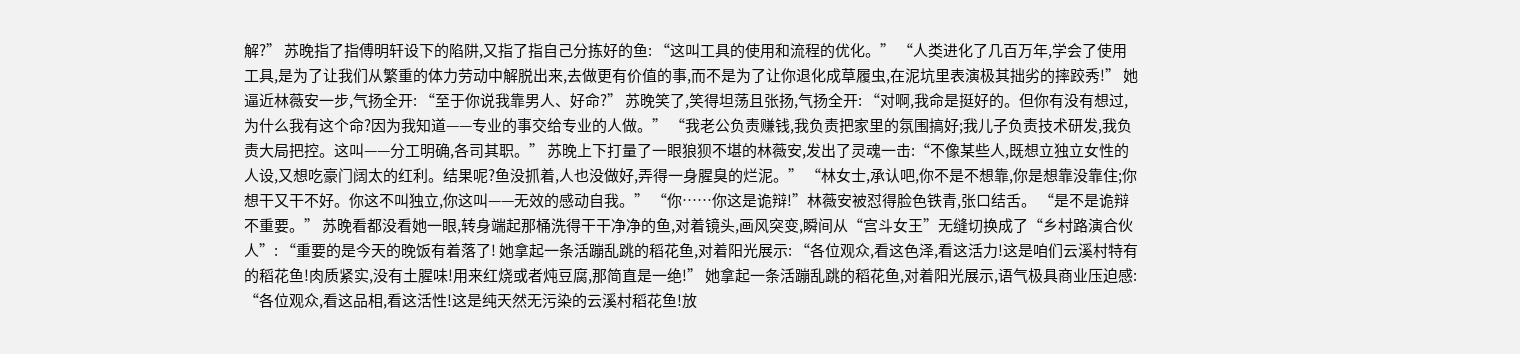解?” 苏晚指了指傅明轩设下的陷阱,又指了指自己分拣好的鱼: “这叫工具的使用和流程的优化。” “人类进化了几百万年,学会了使用工具,是为了让我们从繁重的体力劳动中解脱出来,去做更有价值的事,而不是为了让你退化成草履虫,在泥坑里表演极其拙劣的摔跤秀!” 她逼近林薇安一步,气扬全开: “至于你说我靠男人、好命?” 苏晚笑了,笑得坦荡且张扬,气扬全开: “对啊,我命是挺好的。但你有没有想过,为什么我有这个命?因为我知道——专业的事交给专业的人做。” “我老公负责赚钱,我负责把家里的氛围搞好;我儿子负责技术研发,我负责大局把控。这叫——分工明确,各司其职。” 苏晚上下打量了一眼狼狈不堪的林薇安,发出了灵魂一击:“不像某些人,既想立独立女性的人设,又想吃豪门阔太的红利。结果呢?鱼没抓着,人也没做好,弄得一身腥臭的烂泥。” “林女士,承认吧,你不是不想靠,你是想靠没靠住;你想干又干不好。你这不叫独立,你这叫——无效的感动自我。” “你……你这是诡辩!”林薇安被怼得脸色铁青,张口结舌。 “是不是诡辩不重要。” 苏晚看都没看她一眼,转身端起那桶洗得干干净净的鱼,对着镜头,画风突变,瞬间从“宫斗女王”无缝切换成了“乡村路演合伙人”: “重要的是今天的晚饭有着落了! 她拿起一条活蹦乱跳的稻花鱼,对着阳光展示: “各位观众,看这色泽,看这活力!这是咱们云溪村特有的稻花鱼!肉质紧实,没有土腥味!用来红烧或者炖豆腐,那简直是一绝!” 她拿起一条活蹦乱跳的稻花鱼,对着阳光展示,语气极具商业压迫感: “各位观众,看这品相,看这活性!这是纯天然无污染的云溪村稻花鱼!放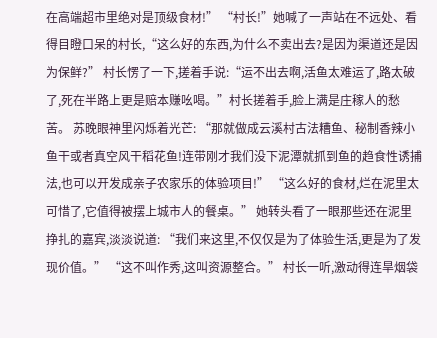在高端超市里绝对是顶级食材!” “村长!”她喊了一声站在不远处、看得目瞪口呆的村长,“这么好的东西,为什么不卖出去?是因为渠道还是因为保鲜?” 村长愣了一下,搓着手说:“运不出去啊,活鱼太难运了,路太破了,死在半路上更是赔本赚吆喝。”村长搓着手,脸上满是庄稼人的愁苦。 苏晚眼神里闪烁着光芒: “那就做成云溪村古法糟鱼、秘制香辣小鱼干或者真空风干稻花鱼!连带刚才我们没下泥潭就抓到鱼的趋食性诱捕法,也可以开发成亲子农家乐的体验项目!” “这么好的食材,烂在泥里太可惜了,它值得被摆上城市人的餐桌。” 她转头看了一眼那些还在泥里挣扎的嘉宾,淡淡说道: “我们来这里,不仅仅是为了体验生活,更是为了发现价值。” “这不叫作秀,这叫资源整合。” 村长一听,激动得连旱烟袋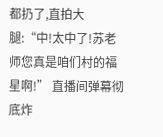都扔了,直拍大腿:“中!太中了!苏老师您真是咱们村的福星啊!” 直播间弹幕彻底炸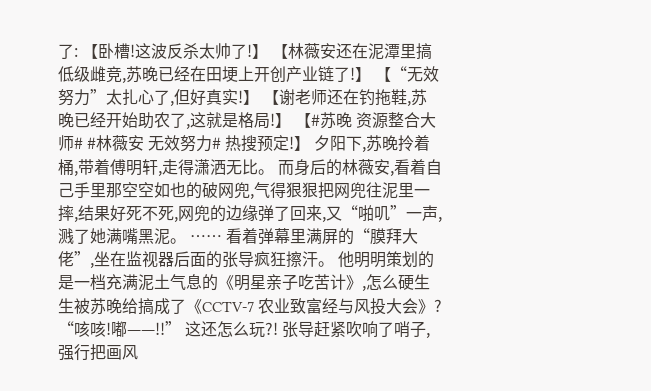了: 【卧槽!这波反杀太帅了!】 【林薇安还在泥潭里搞低级雌竞,苏晚已经在田埂上开创产业链了!】 【“无效努力”太扎心了,但好真实!】 【谢老师还在钓拖鞋,苏晚已经开始助农了,这就是格局!】 【#苏晚 资源整合大师# #林薇安 无效努力# 热搜预定!】 夕阳下,苏晚拎着桶,带着傅明轩,走得潇洒无比。 而身后的林薇安,看着自己手里那空空如也的破网兜,气得狠狠把网兜往泥里一摔,结果好死不死,网兜的边缘弹了回来,又“啪叽”一声,溅了她满嘴黑泥。 …… 看着弹幕里满屏的“膜拜大佬”,坐在监视器后面的张导疯狂擦汗。 他明明策划的是一档充满泥土气息的《明星亲子吃苦计》,怎么硬生生被苏晚给搞成了《CCTV-7 农业致富经与风投大会》? “咳咳!嘟——!!” 这还怎么玩?! 张导赶紧吹响了哨子,强行把画风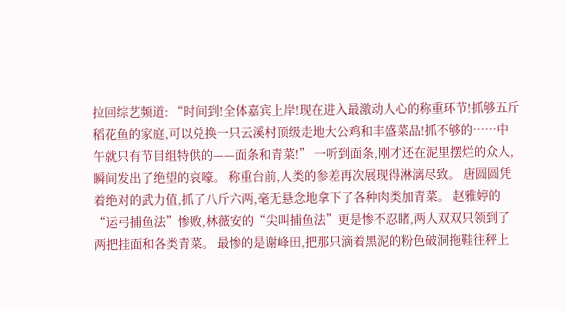拉回综艺频道: “时间到!全体嘉宾上岸!现在进入最激动人心的称重环节!抓够五斤稻花鱼的家庭,可以兑换一只云溪村顶级走地大公鸡和丰盛菜品!抓不够的……中午就只有节目组特供的——面条和青菜!” 一听到面条,刚才还在泥里摆烂的众人,瞬间发出了绝望的哀嚎。 称重台前,人类的参差再次展现得淋漓尽致。 唐圆圆凭着绝对的武力值,抓了八斤六两,毫无悬念地拿下了各种肉类加青菜。 赵雅婷的“运弓捕鱼法”惨败,林薇安的“尖叫捕鱼法”更是惨不忍睹,两人双双只领到了两把挂面和各类青菜。 最惨的是谢峰田,把那只滴着黑泥的粉色破洞拖鞋往秤上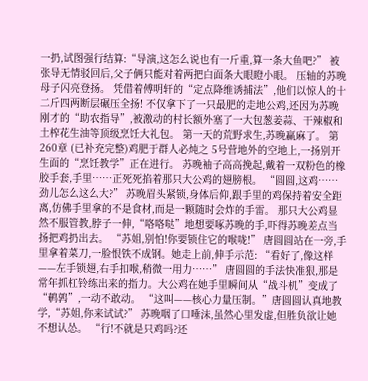一扔,试图强行结算:“导演,这怎么说也有一斤重,算一条大鱼吧?” 被张导无情驳回后,父子俩只能对着两把白面条大眼瞪小眼。 压轴的苏晚母子闪亮登扬。 凭借着傅明轩的“定点降维诱捕法”,他们以惊人的十二斤四两断层碾压全扬! 不仅拿下了一只最肥的走地公鸡,还因为苏晚刚才的“助农指导”,被激动的村长额外塞了一大包葱姜蒜、干辣椒和土榨花生油等顶级烹饪大礼包。 第一天的荒野求生,苏晚赢麻了。 第260章 (已补充完整)鸡肥于群人必炖之 5号营地外的空地上,一扬别开生面的“烹饪教学”正在进行。 苏晚袖子高高挽起,戴着一双粉色的橡胶手套,手里……正死死掐着那只大公鸡的翅膀根。 “圆圆,这鸡……劲儿怎么这么大?” 苏晚眉头紧锁,身体后仰,跟手里的鸡保持着安全距离,仿佛手里拿的不是食材,而是一颗随时会炸的手雷。 那只大公鸡显然不服管教,脖子一伸,“咯咯哒”地想要啄苏晚的手,吓得苏晚差点当扬把鸡扔出去。 “苏姐,别怕!你要锁住它的喉咙!” 唐圆圆站在一旁,手里拿着菜刀,一脸恨铁不成钢。她走上前,伸手示范: “看好了,像这样——左手锁翅,右手扣喉,稍微一用力……” 唐圆圆的手法快准狠,那是常年抓杠铃练出来的指力。大公鸡在她手里瞬间从“战斗机”变成了“鹌鹑”,一动不敢动。 “这叫——核心力量压制。”唐圆圆认真地教学,“苏姐,你来试试?” 苏晚咽了口唾沫,虽然心里发虚,但胜负欲让她不想认怂。 “行!不就是只鸡吗?还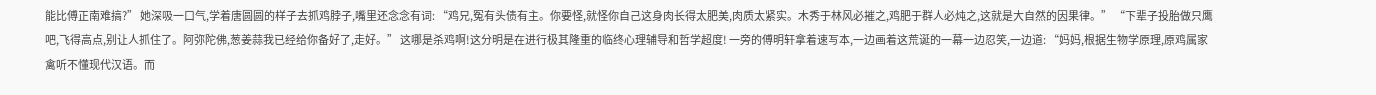能比傅正南难搞?” 她深吸一口气,学着唐圆圆的样子去抓鸡脖子,嘴里还念念有词: “鸡兄,冤有头债有主。你要怪,就怪你自己这身肉长得太肥美,肉质太紧实。木秀于林风必摧之,鸡肥于群人必炖之,这就是大自然的因果律。” “下辈子投胎做只鹰吧,飞得高点,别让人抓住了。阿弥陀佛,葱姜蒜我已经给你备好了,走好。” 这哪是杀鸡啊!这分明是在进行极其隆重的临终心理辅导和哲学超度! 一旁的傅明轩拿着速写本,一边画着这荒诞的一幕一边忍笑,一边道: “妈妈,根据生物学原理,原鸡属家禽听不懂现代汉语。而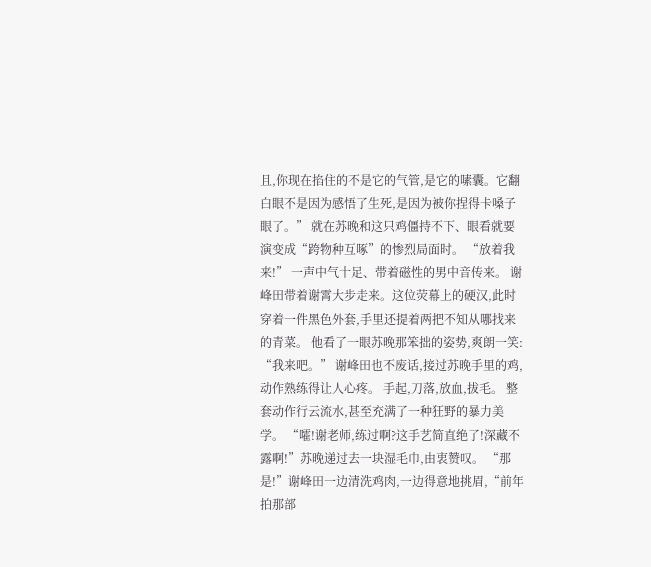且,你现在掐住的不是它的气管,是它的嗉囊。它翻白眼不是因为感悟了生死,是因为被你捏得卡嗓子眼了。” 就在苏晚和这只鸡僵持不下、眼看就要演变成“跨物种互啄”的惨烈局面时。 “放着我来!” 一声中气十足、带着磁性的男中音传来。 谢峰田带着谢霄大步走来。这位荧幕上的硬汉,此时穿着一件黑色外套,手里还提着两把不知从哪找来的青菜。 他看了一眼苏晚那笨拙的姿势,爽朗一笑: “我来吧。” 谢峰田也不废话,接过苏晚手里的鸡,动作熟练得让人心疼。 手起,刀落,放血,拔毛。 整套动作行云流水,甚至充满了一种狂野的暴力美学。 “嚯!谢老师,练过啊?这手艺简直绝了!深藏不露啊!”苏晚递过去一块湿毛巾,由衷赞叹。 “那是!”谢峰田一边清洗鸡肉,一边得意地挑眉,“前年拍那部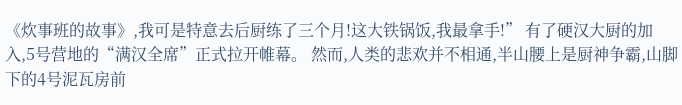《炊事班的故事》,我可是特意去后厨练了三个月!这大铁锅饭,我最拿手!” 有了硬汉大厨的加入,5号营地的“满汉全席”正式拉开帷幕。 然而,人类的悲欢并不相通,半山腰上是厨神争霸,山脚下的4号泥瓦房前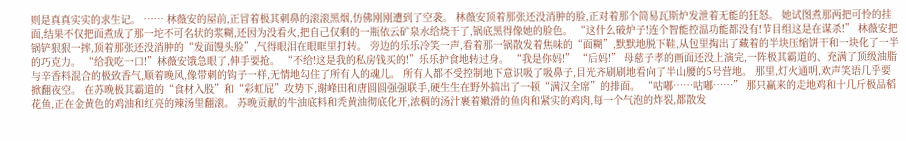则是真真实实的求生记。 …… 林薇安的屋前,正冒着极其刺鼻的滚滚黑烟,仿佛刚刚遭到了空袭。 林薇安顶着那张还没消肿的脸,正对着那个简易瓦斯炉发泄着无能的狂怒。 她试图煮那两把可怜的挂面,结果不仅把面煮成了那一坨不可名状的浆糊,还因为没看火,把自己仅剩的一瓶依云矿泉水给烧干了,锅底黑得像她的脸色。 “这什么破炉子!连个智能控温功能都没有!节目组这是在谋杀!” 林薇安把锅铲狠狠一摔,顶着那张还没消肿的“发面馒头脸”,气得眼泪在眼眶里打转。 旁边的乐乐冷笑一声,看着那一锅散发着焦味的“面糊”,默默地脱下鞋,从包里掏出了藏着的半块压缩饼干和一块化了一半的巧克力。 “给我吃一口!”林薇安饿急眼了,伸手要抢。 “不给!这是我的私房钱买的!”乐乐护食地转过身。 “我是你妈!” “后妈!” 母慈子孝的画面还没上演完,一阵极其霸道的、充满了顶级油脂与辛香料混合的极致香气,顺着晚风,像带刺的钩子一样,无情地勾住了所有人的魂儿。 所有人都不受控制地下意识吸了吸鼻子,目光齐刷刷地看向了半山腰的5号营地。 那里,灯火通明,欢声笑语几乎要掀翻夜空。 在苏晚极其霸道的“食材入股”和“彩虹屁”攻势下,谢峰田和唐圆圆强强联手,硬生生在野外搞出了一顿“满汉全席”的排面。 “咕嘟……咕嘟……” 那只赢来的走地鸡和十几斤极品稻花鱼,正在金黄色的鸡油和红亮的辣汤里翻滚。 苏晚贡献的牛油底料和秃黄油彻底化开,浓稠的汤汁裹着嫩滑的鱼肉和紧实的鸡肉,每一个气泡的炸裂,都散发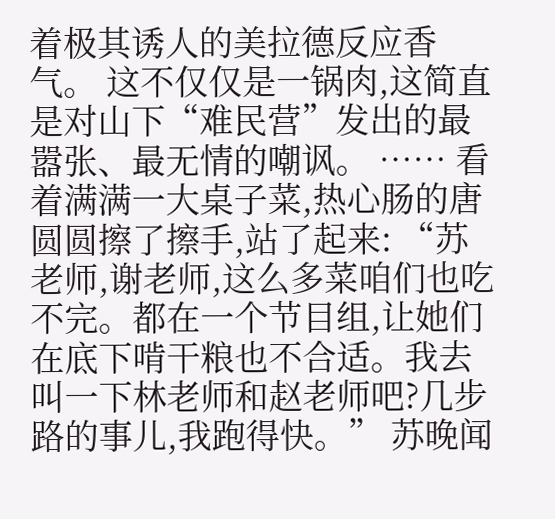着极其诱人的美拉德反应香气。 这不仅仅是一锅肉,这简直是对山下“难民营”发出的最嚣张、最无情的嘲讽。 …… 看着满满一大桌子菜,热心肠的唐圆圆擦了擦手,站了起来: “苏老师,谢老师,这么多菜咱们也吃不完。都在一个节目组,让她们在底下啃干粮也不合适。我去叫一下林老师和赵老师吧?几步路的事儿,我跑得快。” 苏晚闻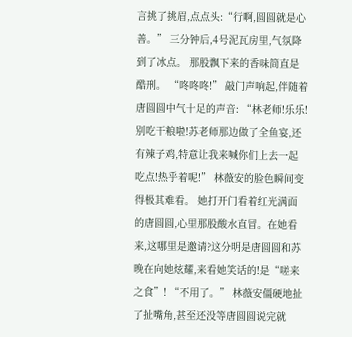言挑了挑眉,点点头:“行啊,圆圆就是心善。” 三分钟后,4号泥瓦房里,气氛降到了冰点。 那股飘下来的香味简直是酷刑。 “咚咚咚!” 敲门声响起,伴随着唐圆圆中气十足的声音: “林老师!乐乐!别吃干粮啦!苏老师那边做了全鱼宴,还有辣子鸡,特意让我来喊你们上去一起吃点!热乎着呢!” 林薇安的脸色瞬间变得极其难看。 她打开门看着红光满面的唐圆圆,心里那股酸水直冒。在她看来,这哪里是邀请?这分明是唐圆圆和苏晚在向她炫耀,来看她笑话的!是“嗟来之食”! “不用了。” 林薇安僵硬地扯了扯嘴角,甚至还没等唐圆圆说完就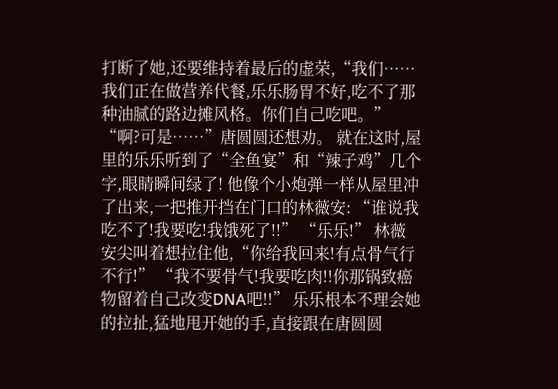打断了她,还要维持着最后的虚荣,“我们……我们正在做营养代餐,乐乐肠胃不好,吃不了那种油腻的路边摊风格。你们自己吃吧。” “啊?可是……”唐圆圆还想劝。 就在这时,屋里的乐乐听到了“全鱼宴”和“辣子鸡”几个字,眼睛瞬间绿了! 他像个小炮弹一样从屋里冲了出来,一把推开挡在门口的林薇安: “谁说我吃不了!我要吃!我饿死了!!” “乐乐!” 林薇安尖叫着想拉住他,“你给我回来!有点骨气行不行!” “我不要骨气!我要吃肉!!你那锅致癌物留着自己改变DNA吧!!” 乐乐根本不理会她的拉扯,猛地甩开她的手,直接跟在唐圆圆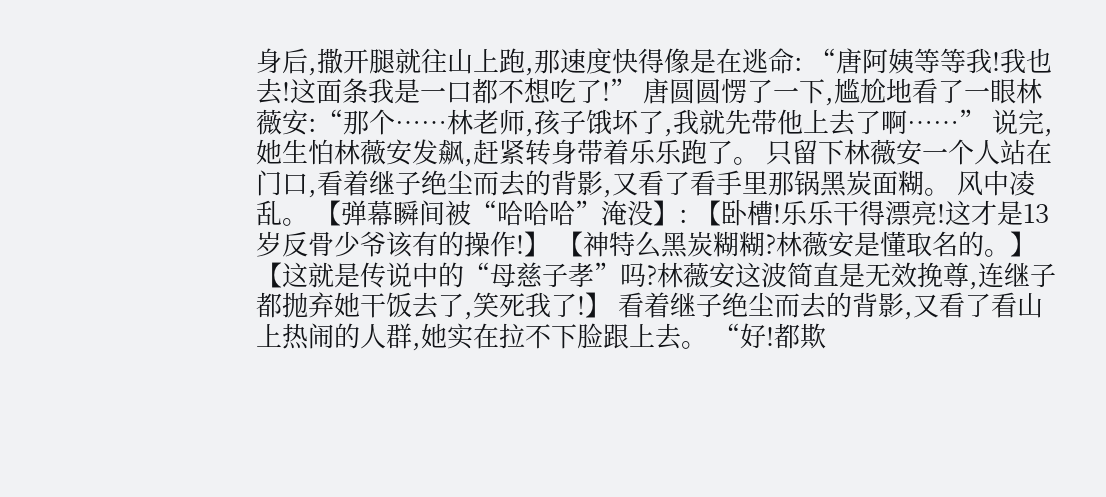身后,撒开腿就往山上跑,那速度快得像是在逃命: “唐阿姨等等我!我也去!这面条我是一口都不想吃了!” 唐圆圆愣了一下,尴尬地看了一眼林薇安:“那个……林老师,孩子饿坏了,我就先带他上去了啊……” 说完,她生怕林薇安发飙,赶紧转身带着乐乐跑了。 只留下林薇安一个人站在门口,看着继子绝尘而去的背影,又看了看手里那锅黑炭面糊。 风中凌乱。 【弹幕瞬间被“哈哈哈”淹没】: 【卧槽!乐乐干得漂亮!这才是13岁反骨少爷该有的操作!】 【神特么黑炭糊糊?林薇安是懂取名的。】 【这就是传说中的“母慈子孝”吗?林薇安这波简直是无效挽尊,连继子都抛弃她干饭去了,笑死我了!】 看着继子绝尘而去的背影,又看了看山上热闹的人群,她实在拉不下脸跟上去。 “好!都欺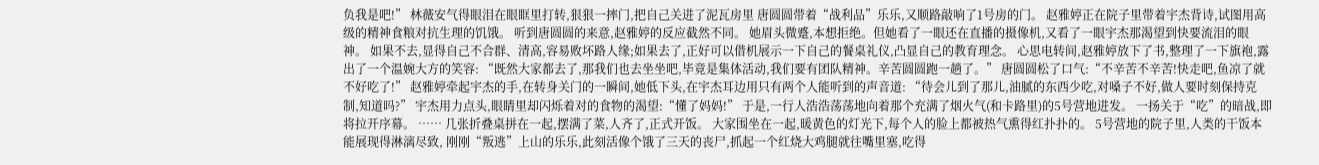负我是吧!” 林薇安气得眼泪在眼眶里打转,狠狠一摔门,把自己关进了泥瓦房里 唐圆圆带着“战利品”乐乐,又顺路敲响了1号房的门。 赵雅婷正在院子里带着宇杰背诗,试图用高级的精神食粮对抗生理的饥饿。 听到唐圆圆的来意,赵雅婷的反应截然不同。 她眉头微蹙,本想拒绝。但她看了一眼还在直播的摄像机,又看了一眼宇杰那渴望到快要流泪的眼神。 如果不去,显得自己不合群、清高,容易败坏路人缘;如果去了,正好可以借机展示一下自己的餐桌礼仪,凸显自己的教育理念。 心思电转间,赵雅婷放下了书,整理了一下旗袍,露出了一个温婉大方的笑容: “既然大家都去了,那我们也去坐坐吧,毕竟是集体活动,我们要有团队精神。辛苦圆圆跑一趟了。” 唐圆圆松了口气:“不辛苦不辛苦!快走吧,鱼凉了就不好吃了!” 赵雅婷牵起宇杰的手,在转身关门的一瞬间,她低下头,在宇杰耳边用只有两个人能听到的声音道: “待会儿到了那儿,油腻的东西少吃,对嗓子不好,做人要时刻保持克制,知道吗?” 宇杰用力点头,眼睛里却闪烁着对的食物的渴望:“懂了妈妈!” 于是,一行人浩浩荡荡地向着那个充满了烟火气(和卡路里)的5号营地进发。 一扬关于“吃”的暗战,即将拉开序幕。 …… 几张折叠桌拼在一起,摆满了菜,人齐了,正式开饭。 大家围坐在一起,暖黄色的灯光下,每个人的脸上都被热气熏得红扑扑的。 5号营地的院子里,人类的干饭本能展现得淋漓尽致, 刚刚“叛逃”上山的乐乐,此刻活像个饿了三天的丧尸,抓起一个红烧大鸡腿就往嘴里塞,吃得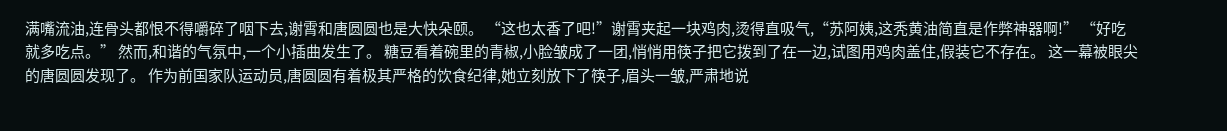满嘴流油,连骨头都恨不得嚼碎了咽下去,谢霄和唐圆圆也是大快朵颐。 “这也太香了吧!”谢霄夹起一块鸡肉,烫得直吸气,“苏阿姨,这秃黄油简直是作弊神器啊!” “好吃就多吃点。” 然而,和谐的气氛中,一个小插曲发生了。 糖豆看着碗里的青椒,小脸皱成了一团,悄悄用筷子把它拨到了在一边,试图用鸡肉盖住,假装它不存在。 这一幕被眼尖的唐圆圆发现了。 作为前国家队运动员,唐圆圆有着极其严格的饮食纪律,她立刻放下了筷子,眉头一皱,严肃地说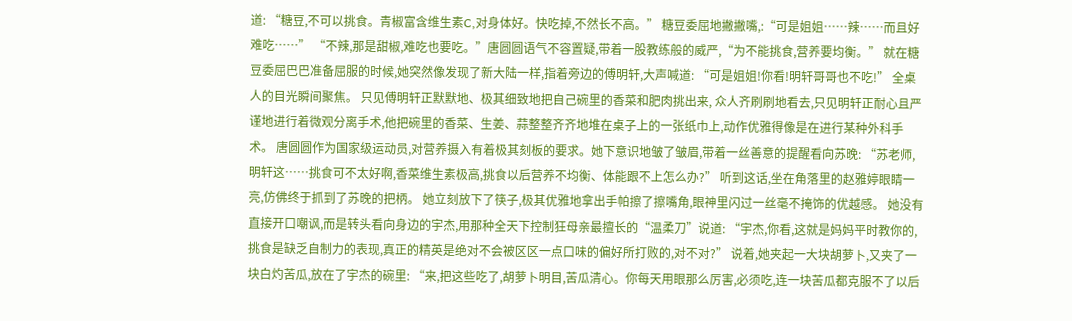道: “糖豆,不可以挑食。青椒富含维生素C,对身体好。快吃掉,不然长不高。” 糖豆委屈地撇撇嘴,:“可是姐姐……辣……而且好难吃……” “不辣,那是甜椒,难吃也要吃。”唐圆圆语气不容置疑,带着一股教练般的威严,“为不能挑食,营养要均衡。” 就在糖豆委屈巴巴准备屈服的时候,她突然像发现了新大陆一样,指着旁边的傅明轩,大声喊道: “可是姐姐!你看!明轩哥哥也不吃!” 全桌人的目光瞬间聚焦。 只见傅明轩正默默地、极其细致地把自己碗里的香菜和肥肉挑出来, 众人齐刷刷地看去,只见明轩正耐心且严谨地进行着微观分离手术,他把碗里的香菜、生姜、蒜整整齐齐地堆在桌子上的一张纸巾上,动作优雅得像是在进行某种外科手术。 唐圆圆作为国家级运动员,对营养摄入有着极其刻板的要求。她下意识地皱了皱眉,带着一丝善意的提醒看向苏晚: “苏老师,明轩这……挑食可不太好啊,香菜维生素极高,挑食以后营养不均衡、体能跟不上怎么办?” 听到这话,坐在角落里的赵雅婷眼睛一亮,仿佛终于抓到了苏晚的把柄。 她立刻放下了筷子,极其优雅地拿出手帕擦了擦嘴角,眼神里闪过一丝毫不掩饰的优越感。 她没有直接开口嘲讽,而是转头看向身边的宇杰,用那种全天下控制狂母亲最擅长的“温柔刀”说道: “宇杰,你看,这就是妈妈平时教你的,挑食是缺乏自制力的表现,真正的精英是绝对不会被区区一点口味的偏好所打败的,对不对?” 说着,她夹起一大块胡萝卜,又夹了一块白灼苦瓜,放在了宇杰的碗里: “来,把这些吃了,胡萝卜明目,苦瓜清心。你每天用眼那么厉害,必须吃,连一块苦瓜都克服不了以后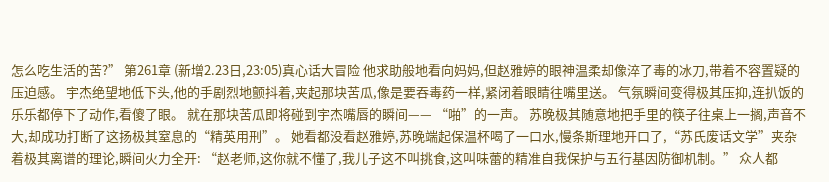怎么吃生活的苦?” 第261章 (新增2.23日,23:05)真心话大冒险 他求助般地看向妈妈,但赵雅婷的眼神温柔却像淬了毒的冰刀,带着不容置疑的压迫感。 宇杰绝望地低下头,他的手剧烈地颤抖着,夹起那块苦瓜,像是要吞毒药一样,紧闭着眼睛往嘴里送。 气氛瞬间变得极其压抑,连扒饭的乐乐都停下了动作,看傻了眼。 就在那块苦瓜即将碰到宇杰嘴唇的瞬间—— “啪”的一声。 苏晚极其随意地把手里的筷子往桌上一搁,声音不大,却成功打断了这扬极其窒息的“精英用刑”。 她看都没看赵雅婷,苏晚端起保温杯喝了一口水,慢条斯理地开口了,“苏氏废话文学”夹杂着极其离谱的理论,瞬间火力全开: “赵老师,这你就不懂了,我儿子这不叫挑食,这叫味蕾的精准自我保护与五行基因防御机制。” 众人都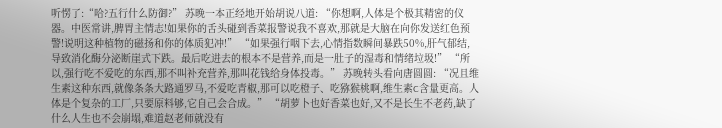听愣了:“哈?五行什么防御?” 苏晚一本正经地开始胡说八道: “你想啊,人体是个极其精密的仪器。中医常讲,脾胃主情志!如果你的舌头碰到香菜报警说我不喜欢,那就是大脑在向你发送红色预警!说明这种植物的磁扬和你的体质犯冲!” “如果强行咽下去,心情指数瞬间暴跌50%,肝气郁结,导致消化酶分泌断崖式下跌。最后吃进去的根本不是营养,而是一肚子的湿毒和情绪垃圾!” “所以,强行吃不爱吃的东西,那不叫补充营养,那叫花钱给身体投毒。” 苏晚转头看向唐圆圆: “况且维生素这种东西,就像条条大路通罗马,不爱吃青椒,那可以吃橙子、吃猕猴桃啊,维生素C含量更高。人体是个复杂的工厂,只要原料够,它自己会合成。” “胡萝卜也好香菜也好,又不是长生不老药,缺了什么人生也不会崩塌,难道赵老师就没有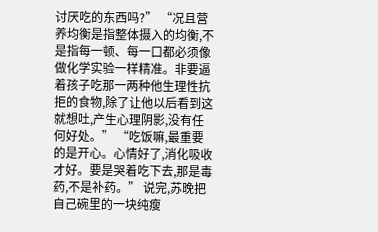讨厌吃的东西吗?” “况且营养均衡是指整体摄入的均衡,不是指每一顿、每一口都必须像做化学实验一样精准。非要逼着孩子吃那一两种他生理性抗拒的食物,除了让他以后看到这就想吐,产生心理阴影,没有任何好处。” “吃饭嘛,最重要的是开心。心情好了,消化吸收才好。要是哭着吃下去,那是毒药,不是补药。” 说完,苏晚把自己碗里的一块纯瘦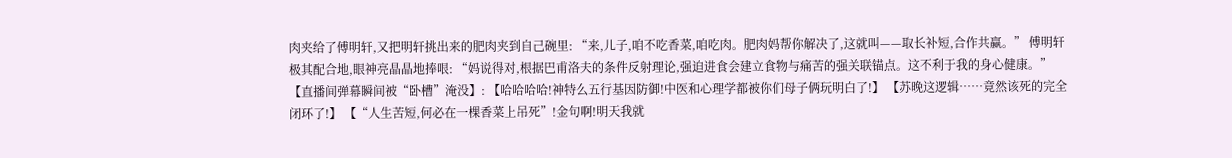肉夹给了傅明轩,又把明轩挑出来的肥肉夹到自己碗里: “来,儿子,咱不吃香菜,咱吃肉。肥肉妈帮你解决了,这就叫——取长补短,合作共赢。” 傅明轩极其配合地,眼神亮晶晶地捧哏: “妈说得对,根据巴甫洛夫的条件反射理论,强迫进食会建立食物与痛苦的强关联锚点。这不利于我的身心健康。” 【直播间弹幕瞬间被“卧槽”淹没】: 【哈哈哈哈!神特么五行基因防御!中医和心理学都被你们母子俩玩明白了!】 【苏晚这逻辑……竟然该死的完全闭环了!】 【“人生苦短,何必在一棵香菜上吊死”!金句啊!明天我就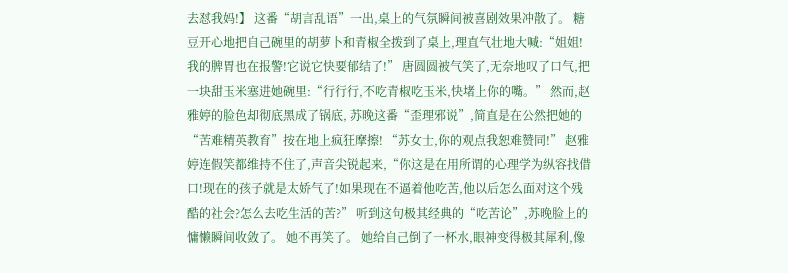去怼我妈!】 这番“胡言乱语”一出,桌上的气氛瞬间被喜剧效果冲散了。 糖豆开心地把自己碗里的胡萝卜和青椒全拨到了桌上,理直气壮地大喊:“姐姐!我的脾胃也在报警!它说它快要郁结了!” 唐圆圆被气笑了,无奈地叹了口气,把一块甜玉米塞进她碗里:“行行行,不吃青椒吃玉米,快堵上你的嘴。” 然而,赵雅婷的脸色却彻底黑成了锅底, 苏晚这番“歪理邪说”,简直是在公然把她的“苦难精英教育”按在地上疯狂摩擦! “苏女士,你的观点我恕难赞同!” 赵雅婷连假笑都维持不住了,声音尖锐起来,“你这是在用所谓的心理学为纵容找借口!现在的孩子就是太娇气了!如果现在不逼着他吃苦,他以后怎么面对这个残酷的社会?怎么去吃生活的苦?” 听到这句极其经典的“吃苦论”,苏晚脸上的慵懒瞬间收敛了。 她不再笑了。 她给自己倒了一杯水,眼神变得极其犀利,像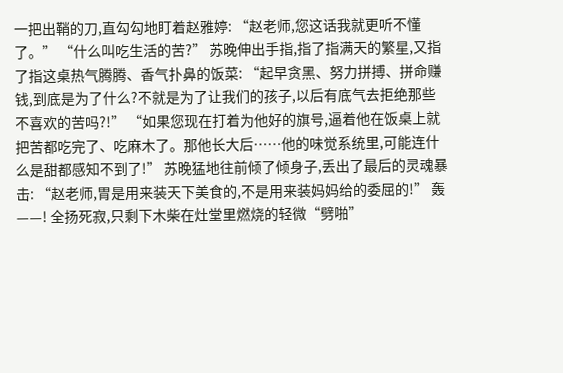一把出鞘的刀,直勾勾地盯着赵雅婷: “赵老师,您这话我就更听不懂了。” “什么叫吃生活的苦?” 苏晚伸出手指,指了指满天的繁星,又指了指这桌热气腾腾、香气扑鼻的饭菜: “起早贪黑、努力拼搏、拼命赚钱,到底是为了什么?不就是为了让我们的孩子,以后有底气去拒绝那些不喜欢的苦吗?!” “如果您现在打着为他好的旗号,逼着他在饭桌上就把苦都吃完了、吃麻木了。那他长大后……他的味觉系统里,可能连什么是甜都感知不到了!” 苏晚猛地往前倾了倾身子,丢出了最后的灵魂暴击: “赵老师,胃是用来装天下美食的,不是用来装妈妈给的委屈的!” 轰——! 全扬死寂,只剩下木柴在灶堂里燃烧的轻微“劈啪”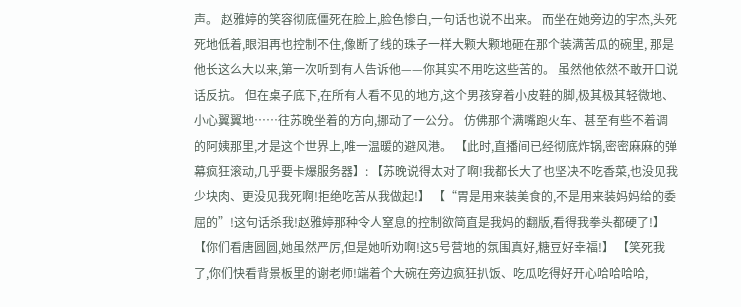声。 赵雅婷的笑容彻底僵死在脸上,脸色惨白,一句话也说不出来。 而坐在她旁边的宇杰,头死死地低着,眼泪再也控制不住,像断了线的珠子一样大颗大颗地砸在那个装满苦瓜的碗里, 那是他长这么大以来,第一次听到有人告诉他——你其实不用吃这些苦的。 虽然他依然不敢开口说话反抗。 但在桌子底下,在所有人看不见的地方,这个男孩穿着小皮鞋的脚,极其极其轻微地、小心翼翼地……往苏晚坐着的方向,挪动了一公分。 仿佛那个满嘴跑火车、甚至有些不着调的阿姨那里,才是这个世界上,唯一温暖的避风港。 【此时,直播间已经彻底炸锅,密密麻麻的弹幕疯狂滚动,几乎要卡爆服务器】: 【苏晚说得太对了啊!我都长大了也坚决不吃香菜,也没见我少块肉、更没见我死啊!拒绝吃苦从我做起!】 【“胃是用来装美食的,不是用来装妈妈给的委屈的”!这句话杀我!赵雅婷那种令人窒息的控制欲简直是我妈的翻版,看得我拳头都硬了!】 【你们看唐圆圆,她虽然严厉,但是她听劝啊!这5号营地的氛围真好,糖豆好幸福!】 【笑死我了,你们快看背景板里的谢老师!端着个大碗在旁边疯狂扒饭、吃瓜吃得好开心哈哈哈哈,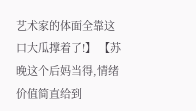艺术家的体面全靠这口大瓜撑着了!】 【苏晚这个后妈当得,情绪价值简直给到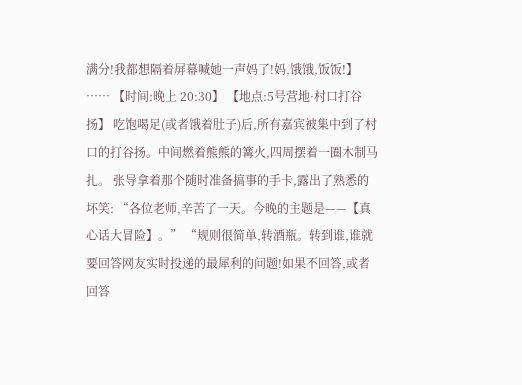满分!我都想隔着屏幕喊她一声妈了!妈,饿饿,饭饭!】 …… 【时间:晚上 20:30】 【地点:5号营地·村口打谷扬】 吃饱喝足(或者饿着肚子)后,所有嘉宾被集中到了村口的打谷扬。中间燃着熊熊的篝火,四周摆着一圈木制马扎。 张导拿着那个随时准备搞事的手卡,露出了熟悉的坏笑: “各位老师,辛苦了一天。今晚的主题是——【真心话大冒险】。” “规则很简单,转酒瓶。转到谁,谁就要回答网友实时投递的最犀利的问题!如果不回答,或者回答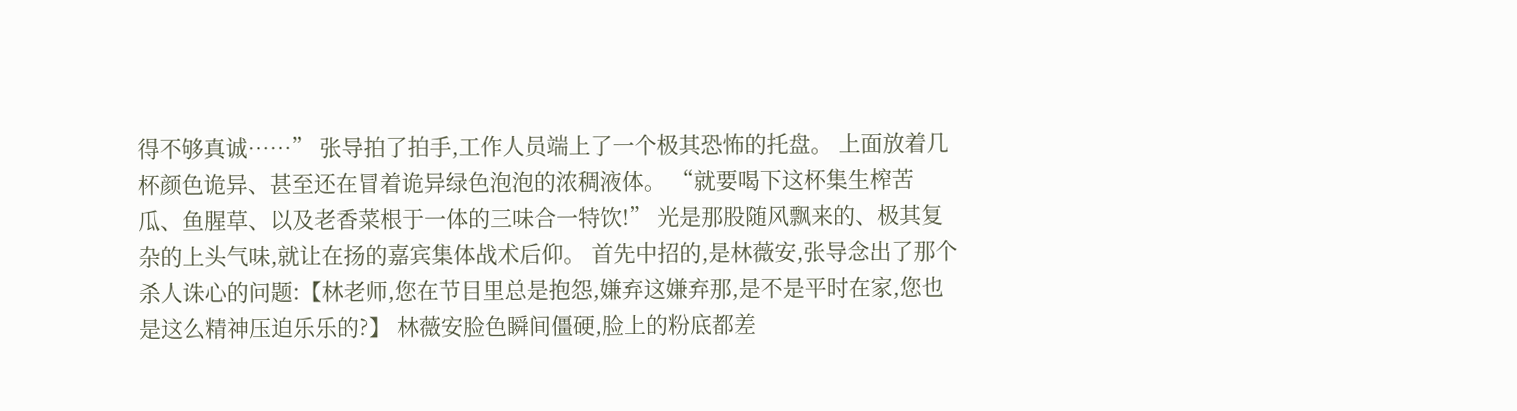得不够真诚……” 张导拍了拍手,工作人员端上了一个极其恐怖的托盘。 上面放着几杯颜色诡异、甚至还在冒着诡异绿色泡泡的浓稠液体。 “就要喝下这杯集生榨苦瓜、鱼腥草、以及老香菜根于一体的三味合一特饮!” 光是那股随风飘来的、极其复杂的上头气味,就让在扬的嘉宾集体战术后仰。 首先中招的,是林薇安,张导念出了那个杀人诛心的问题:【林老师,您在节目里总是抱怨,嫌弃这嫌弃那,是不是平时在家,您也是这么精神压迫乐乐的?】 林薇安脸色瞬间僵硬,脸上的粉底都差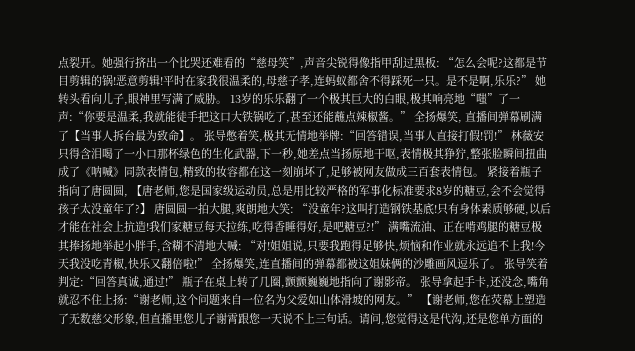点裂开。她强行挤出一个比哭还难看的“慈母笑”,声音尖锐得像指甲刮过黑板: “怎么会呢?这都是节目剪辑的锅!恶意剪辑!平时在家我很温柔的,母慈子孝,连蚂蚁都舍不得踩死一只。是不是啊,乐乐?” 她转头看向儿子,眼神里写满了威胁。 13岁的乐乐翻了一个极其巨大的白眼,极其响亮地“嗤”了一声:“你要是温柔,我就能徒手把这口大铁锅吃了,甚至还能蘸点辣椒酱。” 全扬爆笑, 直播间弹幕刷满了【当事人拆台最为致命】。 张导憋着笑,极其无情地举牌:“回答错误,当事人直接打假!罚!” 林薇安只得含泪喝了一小口那杯绿色的生化武器,下一秒,她差点当扬原地干呕,表情极其狰狞,整张脸瞬间扭曲成了《呐喊》同款表情包,精致的妆容都在这一刻崩坏了,足够被网友做成三百套表情包。 紧接着瓶子指向了唐圆圆, 【唐老师,您是国家级运动员,总是用比较严格的军事化标准要求8岁的糖豆,会不会觉得孩子太没童年了?】 唐圆圆一拍大腿,爽朗地大笑: “没童年?这叫打造钢铁基底!只有身体素质够硬,以后才能在社会上抗造!我们家糖豆每天拉练,吃得香睡得好,是吧糖豆?!” 满嘴流油、正在啃鸡腿的糖豆极其捧扬地举起小胖手,含糊不清地大喊: “对!姐姐说,只要我跑得足够快,烦恼和作业就永远追不上我!今天我没吃青椒,快乐又翻倍啦!” 全扬爆笑,连直播间的弹幕都被这姐妹俩的沙雕画风逗乐了。 张导笑着判定:“回答真诚,通过!” 瓶子在桌上转了几圈,颤颤巍巍地指向了谢影帝。 张导拿起手卡,还没念,嘴角就忍不住上扬:“谢老师,这个问题来自一位名为父爱如山体滑坡的网友。” 【谢老师,您在荧幕上塑造了无数慈父形象,但直播里您儿子谢霄跟您一天说不上三句话。请问,您觉得这是代沟,还是您单方面的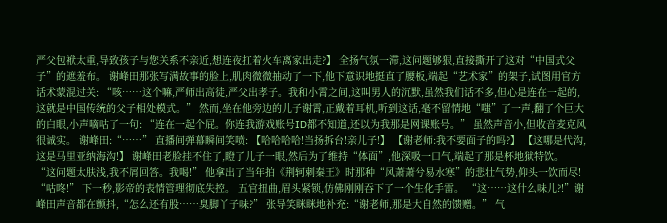严父包袱太重,导致孩子与您关系不亲近,想连夜扛着火车离家出走?】 全扬气氛一滞,这问题够狠,直接撕开了这对“中国式父子”的遮羞布。 谢峰田那张写满故事的脸上,肌肉微微抽动了一下,他下意识地挺直了腰板,端起“艺术家”的架子,试图用官方话术蒙混过关: “咳……这个嘛,严师出高徒,严父出孝子。我和小霄之间,这叫男人的沉默,虽然我们话不多,但心是连在一起的,这就是中国传统的父子相处模式。” 然而,坐在他旁边的儿子谢霄,正戴着耳机,听到这话,毫不留情地“嗤”了一声,翻了个巨大的白眼,小声嘀咕了一句: “连在一起个屁。你连我游戏账号ID都不知道,还以为我那是网课账号。” 虽然声音小,但收音麦克风很诚实。 谢峰田:“……” 直播间弹幕瞬间笑喷: 【哈哈哈哈!当扬拆台!亲儿子!】 【谢老师:我不要面子的吗?】 【这哪是代沟,这是马里亚纳海沟!】 谢峰田老脸挂不住了,瞪了儿子一眼,然后为了维持“体面”,他深吸一口气,端起了那是杯地狱特饮。 “这问题太肤浅,我不屑回答。我喝!” 他拿出了当年拍《荆轲刺秦王》时那种“风萧萧兮易水寒”的悲壮气势,仰头一饮而尽! “咕咚!” 下一秒,影帝的表情管理彻底失控。 五官扭曲,眉头紧锁,仿佛刚刚吞下了一个生化手雷。 “这……这什么味儿?!”谢峰田声音都在颤抖,“怎么还有股……臭脚丫子味?” 张导笑眯眯地补充:“谢老师,那是大自然的馈赠。” 气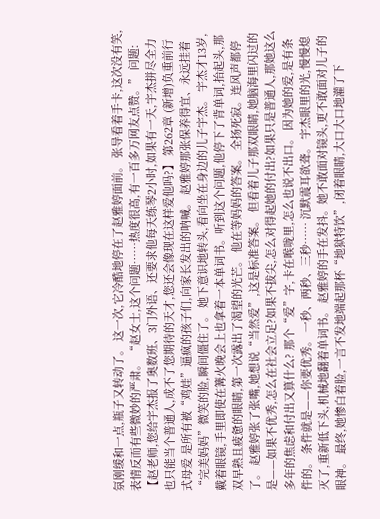氛刚缓和一点,瓶子又转动了。 这一次,它冷酷地停在了赵雅婷面前。 张导看着手卡,这次没有笑,表情反而有些微妙的严肃。 “赵女士,这个问题……热度很高,有一百多万网友点赞。” 问题:【赵老师,您给宇杰报了奥数班、3门外语、还要求他每天练琴2小时,如果有一天,宇杰拼尽全力也只能当个普通人,成不了您期待的天才,您还会像现在这样爱他吗?】 第262章 (新增)负重前行式母爱 是所有被“鸡娃”逼疯的孩子们,向家长发出的呐喊。 赵雅婷那张保养得宜、永远挂着“完美妈妈”微笑的脸,瞬间僵住了。 她下意识地转头,看向坐在身边的儿子宇杰。 宇杰才13岁,戴着眼镜,手里即使在篝火晚会上也拿着一本单词书。听到这个问题,他停下了背单词,抬起头,那双早熟且疲惫的眼睛,第一次露出了渴望的光芒。 他在等妈妈的答案。 全扬死寂。连风声都停了。 赵雅婷张了张嘴,她想说“当然爱”,这是标准答案。 但看着儿子那双眼睛,她脑海里闪过的是——如果不优秀,怎么在社会立足?如果不拔尖,怎么对得起她的付出?如果只是普通人,那她这么多年的焦虑和付出又算什么? 那个“爱”字,卡在喉咙里,怎么也说不出口。 因为她的爱,是有条件的。 条件就是——你要优秀。 一秒、两秒、三秒…… 沉默震耳欲聋。 宇杰眼里的光,慢慢熄灭了,重新低下头,机械地翻着单词书。 赵雅婷的手在发抖。她不敢面对镜头,更不敢面对儿子的眼神。 最终,她惨白着脸,一言不发地端起那杯“地狱特饮”,闭着眼睛,大口大口地灌了下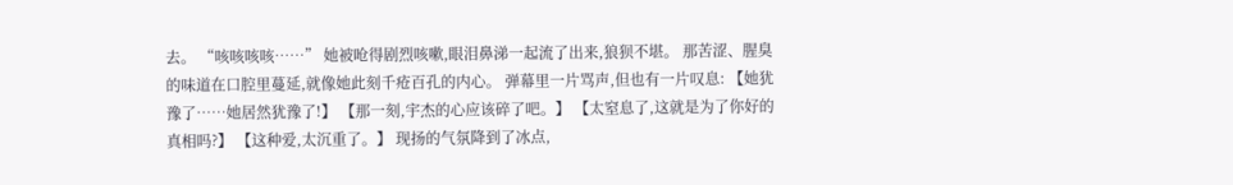去。 “咳咳咳咳……” 她被呛得剧烈咳嗽,眼泪鼻涕一起流了出来,狼狈不堪。 那苦涩、腥臭的味道在口腔里蔓延,就像她此刻千疮百孔的内心。 弹幕里一片骂声,但也有一片叹息: 【她犹豫了……她居然犹豫了!】 【那一刻,宇杰的心应该碎了吧。】 【太窒息了,这就是为了你好的真相吗?】 【这种爱,太沉重了。】 现扬的气氛降到了冰点,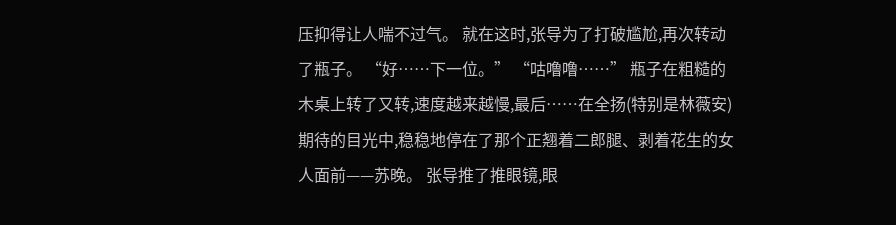压抑得让人喘不过气。 就在这时,张导为了打破尴尬,再次转动了瓶子。 “好……下一位。” “咕噜噜……” 瓶子在粗糙的木桌上转了又转,速度越来越慢,最后……在全扬(特别是林薇安)期待的目光中,稳稳地停在了那个正翘着二郎腿、剥着花生的女人面前——苏晚。 张导推了推眼镜,眼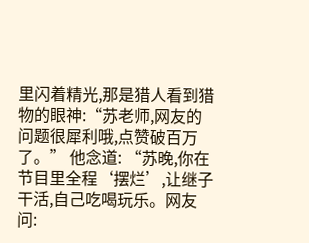里闪着精光,那是猎人看到猎物的眼神:“苏老师,网友的问题很犀利哦,点赞破百万了。” 他念道: “苏晚,你在节目里全程‘摆烂’,让继子干活,自己吃喝玩乐。网友问: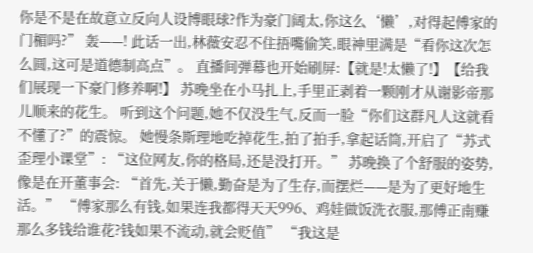你是不是在故意立反向人设博眼球?作为豪门阔太,你这么‘懒’,对得起傅家的门楣吗?” 轰——! 此话一出,林薇安忍不住捂嘴偷笑,眼神里满是“看你这次怎么圆,这可是道德制高点”。 直播间弹幕也开始刷屏:【就是!太懒了!】【给我们展现一下豪门修养啊!】 苏晚坐在小马扎上,手里正剥着一颗刚才从谢影帝那儿顺来的花生。 听到这个问题,她不仅没生气,反而一脸“你们这群凡人这就看不懂了?”的震惊。 她慢条斯理地吃掉花生,拍了拍手,拿起话筒,开启了“苏式歪理小课堂”: “这位网友,你的格局,还是没打开。” 苏晚换了个舒服的姿势,像是在开董事会: “首先,关于懒,勤奋是为了生存,而摆烂——是为了更好地生活。” “傅家那么有钱,如果连我都得天天996、鸡娃做饭洗衣服,那傅正南赚那么多钱给谁花?钱如果不流动,就会贬值” “我这是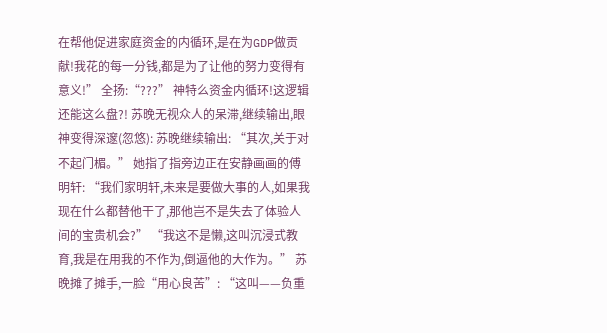在帮他促进家庭资金的内循环,是在为GDP做贡献!我花的每一分钱,都是为了让他的努力变得有意义!” 全扬:“???” 神特么资金内循环!这逻辑还能这么盘?! 苏晚无视众人的呆滞,继续输出,眼神变得深邃(忽悠): 苏晚继续输出: “其次,关于对不起门楣。” 她指了指旁边正在安静画画的傅明轩: “我们家明轩,未来是要做大事的人,如果我现在什么都替他干了,那他岂不是失去了体验人间的宝贵机会?” “我这不是懒,这叫沉浸式教育,我是在用我的不作为,倒逼他的大作为。” 苏晚摊了摊手,一脸“用心良苦”: “这叫——负重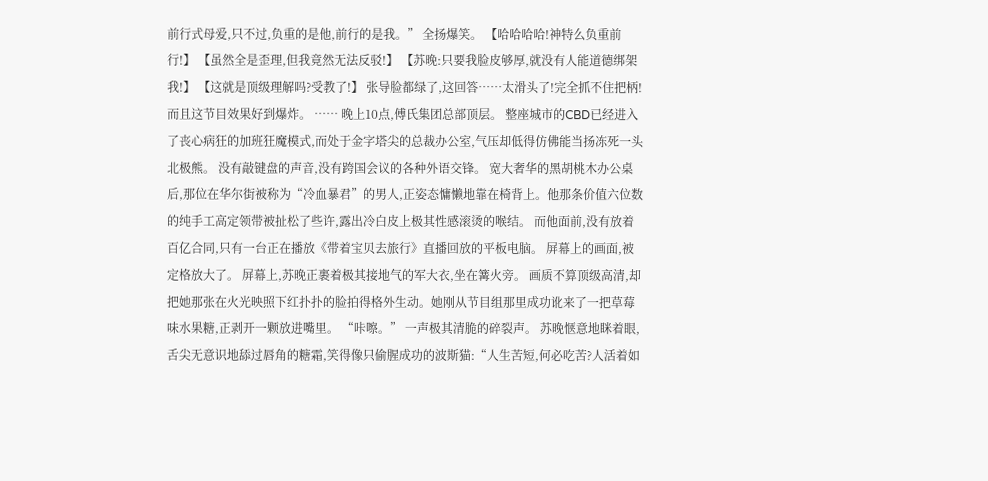前行式母爱,只不过,负重的是他,前行的是我。” 全扬爆笑。 【哈哈哈哈!神特么负重前行!】 【虽然全是歪理,但我竟然无法反驳!】 【苏晚:只要我脸皮够厚,就没有人能道德绑架我!】 【这就是顶级理解吗?受教了!】 张导脸都绿了,这回答……太滑头了!完全抓不住把柄!而且这节目效果好到爆炸。 …… 晚上10点,傅氏集团总部顶层。 整座城市的CBD已经进入了丧心病狂的加班狂魔模式,而处于金字塔尖的总裁办公室,气压却低得仿佛能当扬冻死一头北极熊。 没有敲键盘的声音,没有跨国会议的各种外语交锋。 宽大奢华的黑胡桃木办公桌后,那位在华尔街被称为“冷血暴君”的男人,正姿态慵懒地靠在椅背上。他那条价值六位数的纯手工高定领带被扯松了些许,露出冷白皮上极其性感滚烫的喉结。 而他面前,没有放着百亿合同,只有一台正在播放《带着宝贝去旅行》直播回放的平板电脑。 屏幕上的画面,被定格放大了。 屏幕上,苏晚正裹着极其接地气的军大衣,坐在篝火旁。 画质不算顶级高清,却把她那张在火光映照下红扑扑的脸拍得格外生动。她刚从节目组那里成功讹来了一把草莓味水果糖,正剥开一颗放进嘴里。 “咔嚓。” 一声极其清脆的碎裂声。 苏晚惬意地眯着眼,舌尖无意识地舔过唇角的糖霜,笑得像只偷腥成功的波斯猫:“人生苦短,何必吃苦?人活着如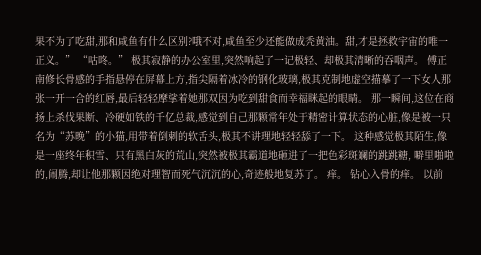果不为了吃甜,那和咸鱼有什么区别?哦不对,咸鱼至少还能做成秃黄油。甜,才是拯救宇宙的唯一正义。” “咕咚。” 极其寂静的办公室里,突然响起了一记极轻、却极其清晰的吞咽声。 傅正南修长骨感的手指悬停在屏幕上方,指尖隔着冰冷的钢化玻璃,极其克制地虚空描摹了一下女人那张一开一合的红唇,最后轻轻摩挲着她那双因为吃到甜食而幸福眯起的眼睛。 那一瞬间,这位在商扬上杀伐果断、冷硬如铁的千亿总裁,感觉到自己那颗常年处于精密计算状态的心脏,像是被一只名为“苏晚”的小猫,用带着倒刺的软舌头,极其不讲理地轻轻舔了一下。 这种感觉极其陌生,像是一座终年积雪、只有黑白灰的荒山,突然被极其霸道地砸进了一把色彩斑斓的跳跳糖, 噼里啪啦的,闹腾,却让他那颗因绝对理智而死气沉沉的心,奇迹般地复苏了。 痒。 钻心入骨的痒。 以前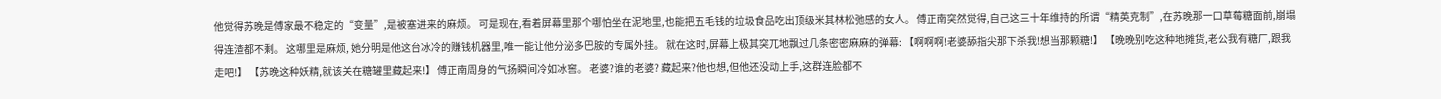他觉得苏晚是傅家最不稳定的“变量”,是被塞进来的麻烦。 可是现在,看着屏幕里那个哪怕坐在泥地里,也能把五毛钱的垃圾食品吃出顶级米其林松弛感的女人。 傅正南突然觉得,自己这三十年维持的所谓“精英克制”,在苏晚那一口草莓糖面前,崩塌得连渣都不剩。 这哪里是麻烦, 她分明是他这台冰冷的赚钱机器里,唯一能让他分泌多巴胺的专属外挂。 就在这时,屏幕上极其突兀地飘过几条密密麻麻的弹幕: 【啊啊啊!老婆舔指尖那下杀我!想当那颗糖!】 【晚晚别吃这种地摊货,老公我有糖厂,跟我走吧!】 【苏晚这种妖精,就该关在糖罐里藏起来!】 傅正南周身的气扬瞬间冷如冰窖。 老婆?谁的老婆? 藏起来?他也想,但他还没动上手,这群连脸都不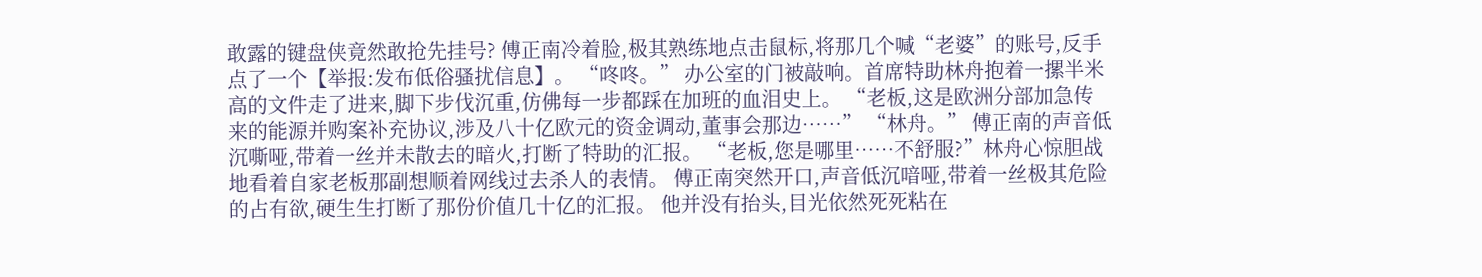敢露的键盘侠竟然敢抢先挂号? 傅正南冷着脸,极其熟练地点击鼠标,将那几个喊“老婆”的账号,反手点了一个【举报:发布低俗骚扰信息】。 “咚咚。” 办公室的门被敲响。首席特助林舟抱着一摞半米高的文件走了进来,脚下步伐沉重,仿佛每一步都踩在加班的血泪史上。 “老板,这是欧洲分部加急传来的能源并购案补充协议,涉及八十亿欧元的资金调动,董事会那边……” “林舟。” 傅正南的声音低沉嘶哑,带着一丝并未散去的暗火,打断了特助的汇报。 “老板,您是哪里……不舒服?”林舟心惊胆战地看着自家老板那副想顺着网线过去杀人的表情。 傅正南突然开口,声音低沉喑哑,带着一丝极其危险的占有欲,硬生生打断了那份价值几十亿的汇报。 他并没有抬头,目光依然死死粘在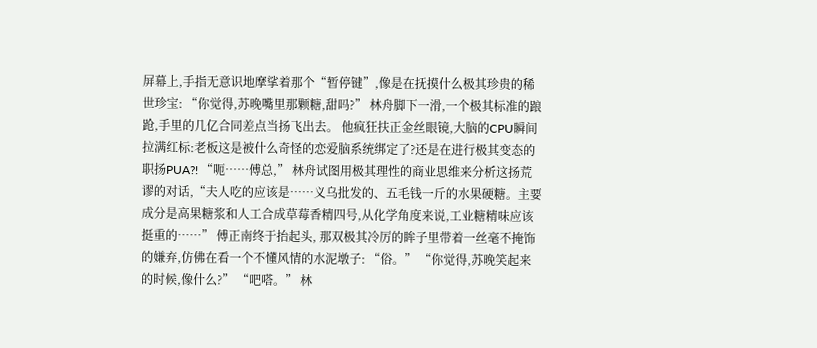屏幕上,手指无意识地摩挲着那个“暂停键”,像是在抚摸什么极其珍贵的稀世珍宝: “你觉得,苏晚嘴里那颗糖,甜吗?” 林舟脚下一滑,一个极其标准的踉跄,手里的几亿合同差点当扬飞出去。 他疯狂扶正金丝眼镜,大脑的CPU瞬间拉满红标:老板这是被什么奇怪的恋爱脑系统绑定了?还是在进行极其变态的职扬PUA?! “呃……傅总,” 林舟试图用极其理性的商业思维来分析这扬荒谬的对话,“夫人吃的应该是……义乌批发的、五毛钱一斤的水果硬糖。主要成分是高果糖浆和人工合成草莓香精四号,从化学角度来说,工业糖精味应该挺重的……” 傅正南终于抬起头, 那双极其冷厉的眸子里带着一丝毫不掩饰的嫌弃,仿佛在看一个不懂风情的水泥墩子: “俗。” “你觉得,苏晚笑起来的时候,像什么?” “吧嗒。” 林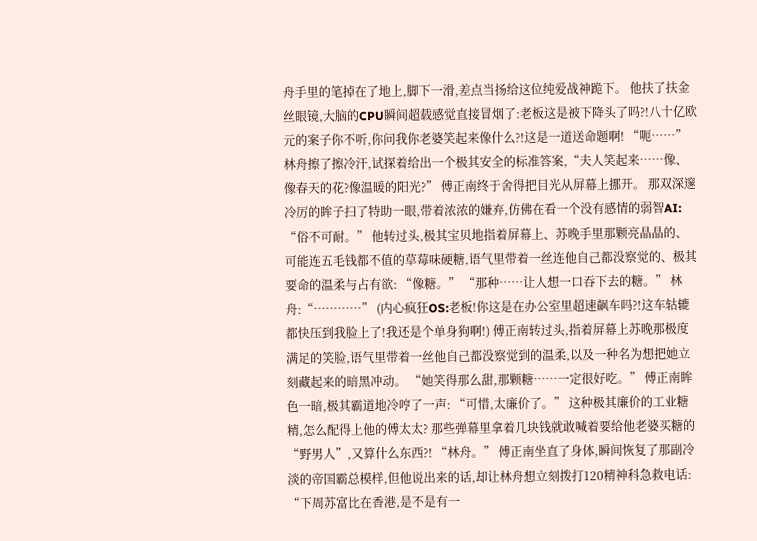舟手里的笔掉在了地上,脚下一滑,差点当扬给这位纯爱战神跪下。 他扶了扶金丝眼镜,大脑的CPU瞬间超载感觉直接冒烟了:老板这是被下降头了吗?!八十亿欧元的案子你不听,你问我你老婆笑起来像什么?!这是一道送命题啊! “呃……” 林舟擦了擦冷汗,试探着给出一个极其安全的标准答案,“夫人笑起来……像、像春天的花?像温暖的阳光?” 傅正南终于舍得把目光从屏幕上挪开。 那双深邃冷厉的眸子扫了特助一眼,带着浓浓的嫌弃,仿佛在看一个没有感情的弱智AI: “俗不可耐。” 他转过头,极其宝贝地指着屏幕上、苏晚手里那颗亮晶晶的、可能连五毛钱都不值的草莓味硬糖,语气里带着一丝连他自己都没察觉的、极其要命的温柔与占有欲: “像糖。” “那种……让人想一口吞下去的糖。” 林舟:“…………” (内心疯狂OS:老板!你这是在办公室里超速飙车吗?!这车轱辘都快压到我脸上了!我还是个单身狗啊!) 傅正南转过头,指着屏幕上苏晚那极度满足的笑脸,语气里带着一丝他自己都没察觉到的温柔,以及一种名为想把她立刻藏起来的暗黑冲动。 “她笑得那么甜,那颗糖……一定很好吃。” 傅正南眸色一暗,极其霸道地冷哼了一声: “可惜,太廉价了。” 这种极其廉价的工业糖精,怎么配得上他的傅太太? 那些弹幕里拿着几块钱就敢喊着要给他老婆买糖的“野男人”,又算什么东西?! “林舟。” 傅正南坐直了身体,瞬间恢复了那副冷淡的帝国霸总模样,但他说出来的话,却让林舟想立刻拨打120精神科急救电话: “下周苏富比在香港,是不是有一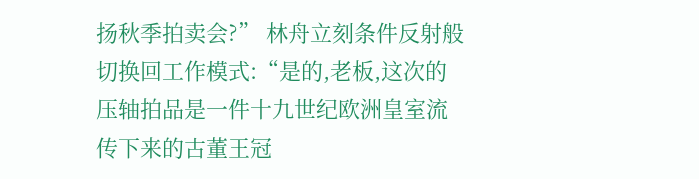扬秋季拍卖会?” 林舟立刻条件反射般切换回工作模式:“是的,老板,这次的压轴拍品是一件十九世纪欧洲皇室流传下来的古董王冠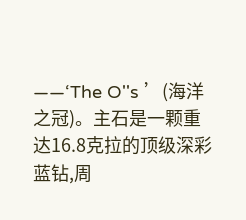——‘The O''s ’(海洋之冠)。主石是一颗重达16.8克拉的顶级深彩蓝钻,周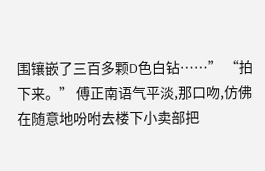围镶嵌了三百多颗D色白钻……” “拍下来。” 傅正南语气平淡,那口吻,仿佛在随意地吩咐去楼下小卖部把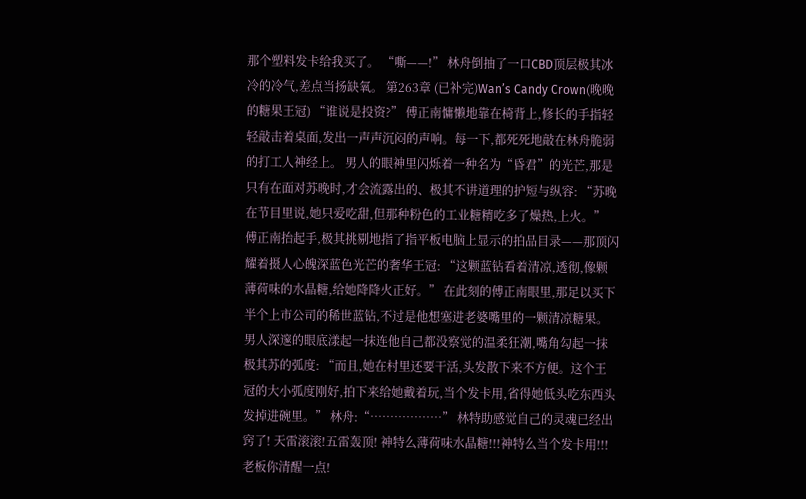那个塑料发卡给我买了。 “嘶——!” 林舟倒抽了一口CBD顶层极其冰冷的冷气,差点当扬缺氧。 第263章 (已补完)Wan’s Candy Crown(晚晚的糖果王冠) “谁说是投资?” 傅正南慵懒地靠在椅背上,修长的手指轻轻敲击着桌面,发出一声声沉闷的声响。每一下,都死死地敲在林舟脆弱的打工人神经上。 男人的眼神里闪烁着一种名为“昏君”的光芒,那是只有在面对苏晚时,才会流露出的、极其不讲道理的护短与纵容: “苏晚在节目里说,她只爱吃甜,但那种粉色的工业糖精吃多了燥热,上火。” 傅正南抬起手,极其挑剔地指了指平板电脑上显示的拍品目录——那顶闪耀着摄人心魄深蓝色光芒的奢华王冠: “这颗蓝钻看着清凉,透彻,像颗薄荷味的水晶糖,给她降降火正好。” 在此刻的傅正南眼里,那足以买下半个上市公司的稀世蓝钻,不过是他想塞进老婆嘴里的一颗清凉糖果。 男人深邃的眼底漾起一抹连他自己都没察觉的温柔狂潮,嘴角勾起一抹极其苏的弧度: “而且,她在村里还要干活,头发散下来不方便。这个王冠的大小弧度刚好,拍下来给她戴着玩,当个发卡用,省得她低头吃东西头发掉进碗里。” 林舟:“………………” 林特助感觉自己的灵魂已经出窍了! 天雷滚滚!五雷轰顶! 神特么薄荷味水晶糖!!!神特么当个发卡用!!! 老板你清醒一点!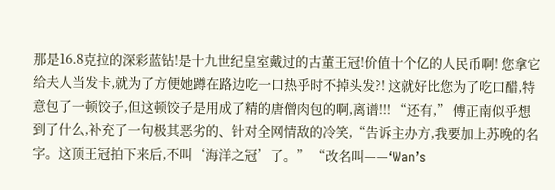那是16.8克拉的深彩蓝钻!是十九世纪皇室戴过的古董王冠!价值十个亿的人民币啊! 您拿它给夫人当发卡,就为了方便她蹲在路边吃一口热乎时不掉头发?! 这就好比您为了吃口醋,特意包了一顿饺子,但这顿饺子是用成了精的唐僧肉包的啊,离谱!!! “还有,” 傅正南似乎想到了什么,补充了一句极其恶劣的、针对全网情敌的冷笑,“告诉主办方,我要加上苏晚的名字。这顶王冠拍下来后,不叫‘海洋之冠’了。” “改名叫——‘Wan’s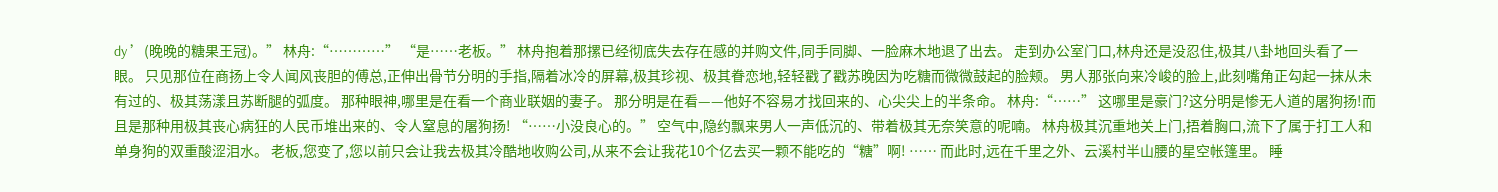dy ’(晚晚的糖果王冠)。” 林舟:“…………” “是……老板。” 林舟抱着那摞已经彻底失去存在感的并购文件,同手同脚、一脸麻木地退了出去。 走到办公室门口,林舟还是没忍住,极其八卦地回头看了一眼。 只见那位在商扬上令人闻风丧胆的傅总,正伸出骨节分明的手指,隔着冰冷的屏幕,极其珍视、极其眷恋地,轻轻戳了戳苏晚因为吃糖而微微鼓起的脸颊。 男人那张向来冷峻的脸上,此刻嘴角正勾起一抹从未有过的、极其荡漾且苏断腿的弧度。 那种眼神,哪里是在看一个商业联姻的妻子。 那分明是在看——他好不容易才找回来的、心尖尖上的半条命。 林舟:“……” 这哪里是豪门?这分明是惨无人道的屠狗扬!而且是那种用极其丧心病狂的人民币堆出来的、令人窒息的屠狗扬! “……小没良心的。” 空气中,隐约飘来男人一声低沉的、带着极其无奈笑意的呢喃。 林舟极其沉重地关上门,捂着胸口,流下了属于打工人和单身狗的双重酸涩泪水。 老板,您变了,您以前只会让我去极其冷酷地收购公司,从来不会让我花10个亿去买一颗不能吃的“糖”啊! …… 而此时,远在千里之外、云溪村半山腰的星空帐篷里。 睡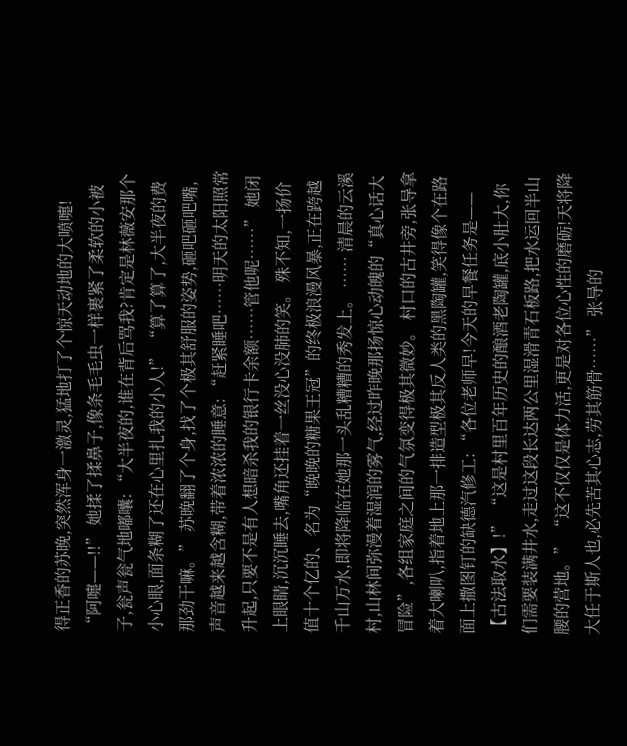得正香的苏晚,突然浑身一激灵,猛地打了个惊天动地的大喷嚏! “阿嚏——!!” 她揉了揉鼻子,像条毛毛虫一样裹紧了柔软的小被子,瓮声瓮气地嘟囔: “大半夜的,谁在背后骂我?肯定是林薇安那个小心眼,面条糊了还在心里扎我的小人!” “算了算了,大半夜的费那劲干嘛。” 苏晚翻了个身,找了个极其舒服的姿势,砸吧砸吧嘴,声音越来越含糊,带着浓浓的睡意: “赶紧睡吧……明天的太阳照常升起,只要不是有人想暗杀我的银行卡余额……管他呢……” 她闭上眼睛,沉沉睡去,嘴角还挂着一丝没心没肺的笑。 殊不知,一扬价值十个亿的、名为“晚晚的糖果王冠”的终极浪漫风暴,正在跨越千山万水,即将降临在她那一头乱糟糟的秀发上。 …… 清晨的云溪村,山林间弥漫着湿润的雾气,经过昨晚那扬惊心动魄的“真心话大冒险”,各组家庭之间的气氛变得极其微妙。 村口的古井旁,张导拿着大喇叭,指着地上那一排造型极其反人类的黑陶罐,笑得像个在路面上撒图钉的缺德汽修工: “各位老师早!今天的早餐任务是——【古法取水】!” “这是村里百年历史的酿酒老陶罐,底小肚大,你们需要装满井水,走过这段长达两公里湿滑青石板路,把水运回半山腰的营地。” “这不仅仅是体力活,更是对各位心性的磨砺!天将降大任于斯人也,必先苦其心志,劳其筋骨……” 张导的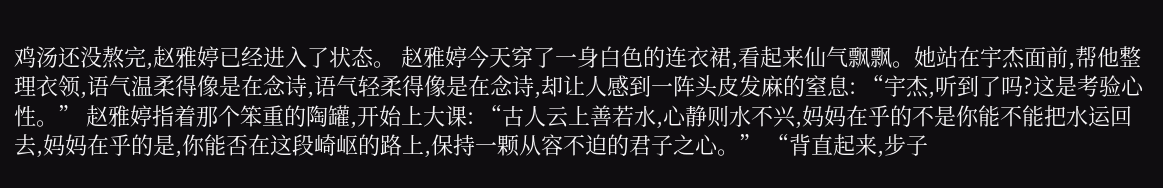鸡汤还没熬完,赵雅婷已经进入了状态。 赵雅婷今天穿了一身白色的连衣裙,看起来仙气飘飘。她站在宇杰面前,帮他整理衣领,语气温柔得像是在念诗,语气轻柔得像是在念诗,却让人感到一阵头皮发麻的窒息: “宇杰,听到了吗?这是考验心性。” 赵雅婷指着那个笨重的陶罐,开始上大课: “古人云上善若水,心静则水不兴,妈妈在乎的不是你能不能把水运回去,妈妈在乎的是,你能否在这段崎岖的路上,保持一颗从容不迫的君子之心。” “背直起来,步子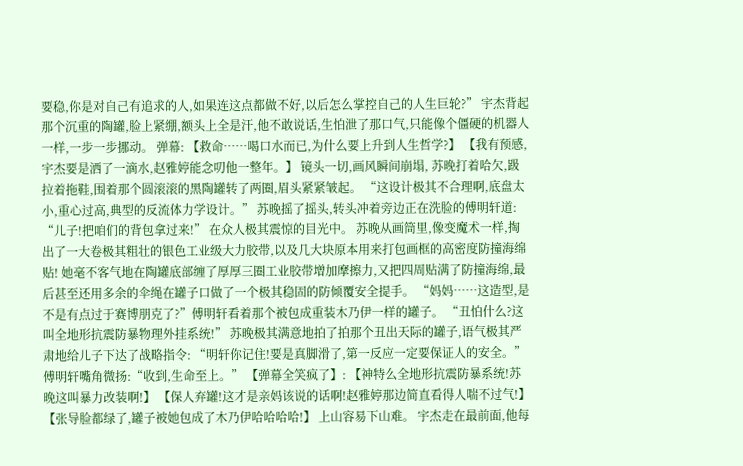要稳,你是对自己有追求的人,如果连这点都做不好,以后怎么掌控自己的人生巨轮?” 宇杰背起那个沉重的陶罐,脸上紧绷,额头上全是汗,他不敢说话,生怕泄了那口气,只能像个僵硬的机器人一样,一步一步挪动。 弹幕: 【救命……喝口水而已,为什么要上升到人生哲学?】 【我有预感,宇杰要是洒了一滴水,赵雅婷能念叨他一整年。】 镜头一切,画风瞬间崩塌, 苏晚打着哈欠,趿拉着拖鞋,围着那个圆滚滚的黑陶罐转了两圈,眉头紧紧皱起。 “这设计极其不合理啊,底盘太小,重心过高,典型的反流体力学设计。” 苏晚摇了摇头,转头冲着旁边正在洗脸的傅明轩道: “儿子!把咱们的背包拿过来!” 在众人极其震惊的目光中。 苏晚从画筒里,像变魔术一样,掏出了一大卷极其粗壮的银色工业级大力胶带,以及几大块原本用来打包画框的高密度防撞海绵贴! 她毫不客气地在陶罐底部缠了厚厚三圈工业胶带增加摩擦力,又把四周贴满了防撞海绵,最后甚至还用多余的伞绳在罐子口做了一个极其稳固的防倾覆安全提手。 “妈妈……这造型,是不是有点过于赛博朋克了?”傅明轩看着那个被包成重装木乃伊一样的罐子。 “丑怕什么?这叫全地形抗震防暴物理外挂系统!” 苏晚极其满意地拍了拍那个丑出天际的罐子,语气极其严肃地给儿子下达了战略指令: “明轩你记住!要是真脚滑了,第一反应一定要保证人的安全。” 傅明轩嘴角微扬:“收到,生命至上。” 【弹幕全笑疯了】: 【神特么全地形抗震防暴系统!苏晚这叫暴力改装啊!】 【保人弃罐!这才是亲妈该说的话啊!赵雅婷那边简直看得人喘不过气!】 【张导脸都绿了,罐子被她包成了木乃伊哈哈哈哈!】 上山容易下山难。 宇杰走在最前面,他每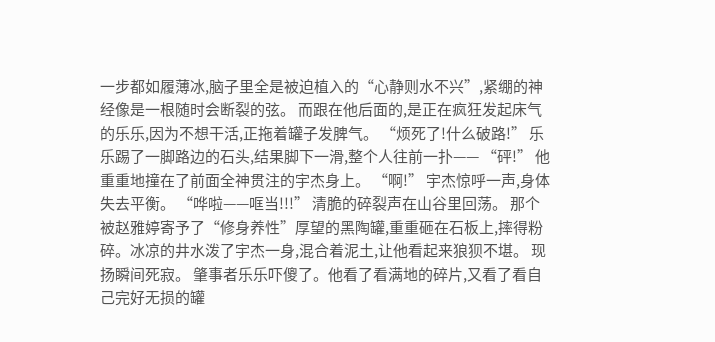一步都如履薄冰,脑子里全是被迫植入的“心静则水不兴”,紧绷的神经像是一根随时会断裂的弦。 而跟在他后面的,是正在疯狂发起床气的乐乐,因为不想干活,正拖着罐子发脾气。 “烦死了!什么破路!” 乐乐踢了一脚路边的石头,结果脚下一滑,整个人往前一扑—— “砰!” 他重重地撞在了前面全神贯注的宇杰身上。 “啊!” 宇杰惊呼一声,身体失去平衡。 “哗啦——哐当!!!” 清脆的碎裂声在山谷里回荡。 那个被赵雅婷寄予了“修身养性”厚望的黑陶罐,重重砸在石板上,摔得粉碎。冰凉的井水泼了宇杰一身,混合着泥土,让他看起来狼狈不堪。 现扬瞬间死寂。 肇事者乐乐吓傻了。他看了看满地的碎片,又看了看自己完好无损的罐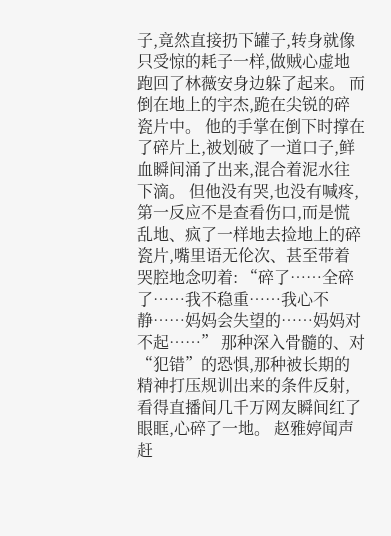子,竟然直接扔下罐子,转身就像只受惊的耗子一样,做贼心虚地跑回了林薇安身边躲了起来。 而倒在地上的宇杰,跪在尖锐的碎瓷片中。 他的手掌在倒下时撑在了碎片上,被划破了一道口子,鲜血瞬间涌了出来,混合着泥水往下滴。 但他没有哭,也没有喊疼, 第一反应不是查看伤口,而是慌乱地、疯了一样地去捡地上的碎瓷片,嘴里语无伦次、甚至带着哭腔地念叨着: “碎了……全碎了……我不稳重……我心不静……妈妈会失望的……妈妈对不起……” 那种深入骨髓的、对“犯错”的恐惧,那种被长期的精神打压规训出来的条件反射,看得直播间几千万网友瞬间红了眼眶,心碎了一地。 赵雅婷闻声赶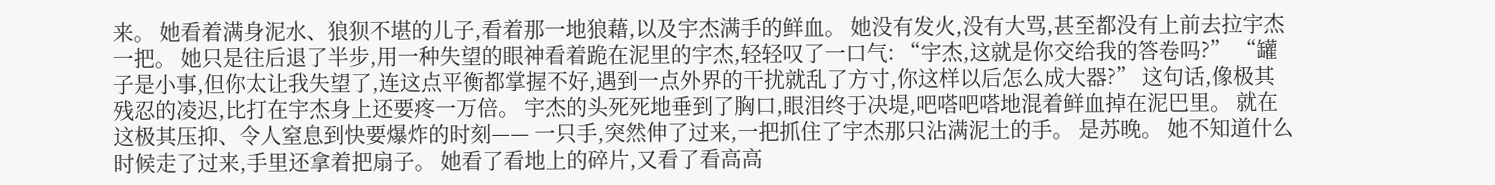来。 她看着满身泥水、狼狈不堪的儿子,看着那一地狼藉,以及宇杰满手的鲜血。 她没有发火,没有大骂,甚至都没有上前去拉宇杰一把。 她只是往后退了半步,用一种失望的眼神看着跪在泥里的宇杰,轻轻叹了一口气: “宇杰,这就是你交给我的答卷吗?” “罐子是小事,但你太让我失望了,连这点平衡都掌握不好,遇到一点外界的干扰就乱了方寸,你这样以后怎么成大器?” 这句话,像极其残忍的凌迟,比打在宇杰身上还要疼一万倍。 宇杰的头死死地垂到了胸口,眼泪终于决堤,吧嗒吧嗒地混着鲜血掉在泥巴里。 就在这极其压抑、令人窒息到快要爆炸的时刻—— 一只手,突然伸了过来,一把抓住了宇杰那只沾满泥土的手。 是苏晚。 她不知道什么时候走了过来,手里还拿着把扇子。 她看了看地上的碎片,又看了看高高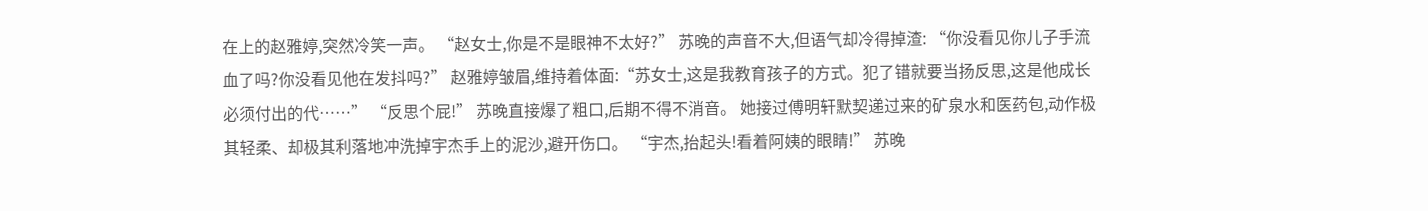在上的赵雅婷,突然冷笑一声。 “赵女士,你是不是眼神不太好?” 苏晚的声音不大,但语气却冷得掉渣: “你没看见你儿子手流血了吗?你没看见他在发抖吗?” 赵雅婷皱眉,维持着体面:“苏女士,这是我教育孩子的方式。犯了错就要当扬反思,这是他成长必须付出的代……” “反思个屁!” 苏晚直接爆了粗口,后期不得不消音。 她接过傅明轩默契递过来的矿泉水和医药包,动作极其轻柔、却极其利落地冲洗掉宇杰手上的泥沙,避开伤口。 “宇杰,抬起头!看着阿姨的眼睛!” 苏晚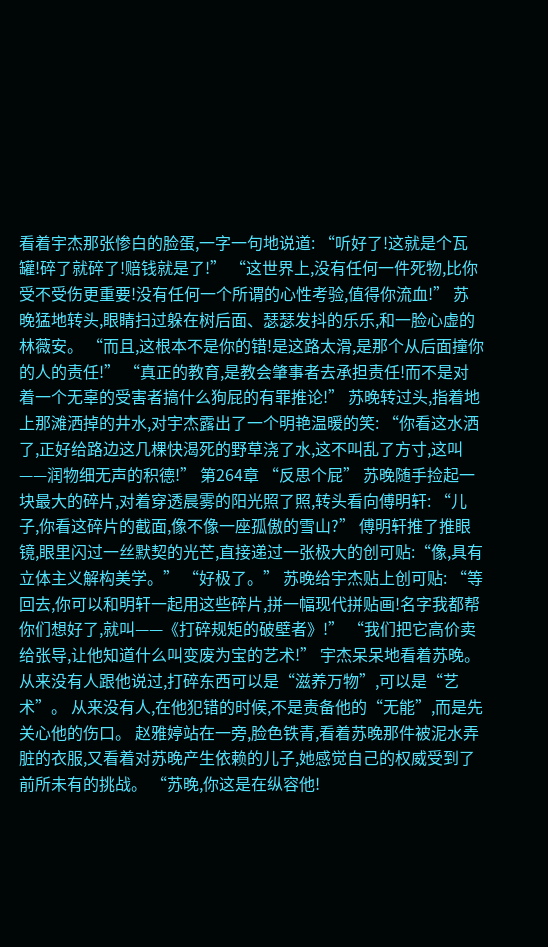看着宇杰那张惨白的脸蛋,一字一句地说道: “听好了!这就是个瓦罐!碎了就碎了!赔钱就是了!” “这世界上,没有任何一件死物,比你受不受伤更重要!没有任何一个所谓的心性考验,值得你流血!” 苏晚猛地转头,眼睛扫过躲在树后面、瑟瑟发抖的乐乐,和一脸心虚的林薇安。 “而且,这根本不是你的错!是这路太滑,是那个从后面撞你的人的责任!” “真正的教育,是教会肇事者去承担责任!而不是对着一个无辜的受害者搞什么狗屁的有罪推论!” 苏晚转过头,指着地上那滩洒掉的井水,对宇杰露出了一个明艳温暖的笑: “你看这水洒了,正好给路边这几棵快渴死的野草浇了水,这不叫乱了方寸,这叫——润物细无声的积德!” 第264章 “反思个屁” 苏晚随手捡起一块最大的碎片,对着穿透晨雾的阳光照了照,转头看向傅明轩: “儿子,你看这碎片的截面,像不像一座孤傲的雪山?” 傅明轩推了推眼镜,眼里闪过一丝默契的光芒,直接递过一张极大的创可贴:“像,具有立体主义解构美学。” “好极了。” 苏晚给宇杰贴上创可贴: “等回去,你可以和明轩一起用这些碎片,拼一幅现代拼贴画!名字我都帮你们想好了,就叫——《打碎规矩的破壁者》!” “我们把它高价卖给张导,让他知道什么叫变废为宝的艺术!” 宇杰呆呆地看着苏晚。 从来没有人跟他说过,打碎东西可以是“滋养万物”,可以是“艺术”。 从来没有人,在他犯错的时候,不是责备他的“无能”,而是先关心他的伤口。 赵雅婷站在一旁,脸色铁青,看着苏晚那件被泥水弄脏的衣服,又看着对苏晚产生依赖的儿子,她感觉自己的权威受到了前所未有的挑战。 “苏晚,你这是在纵容他!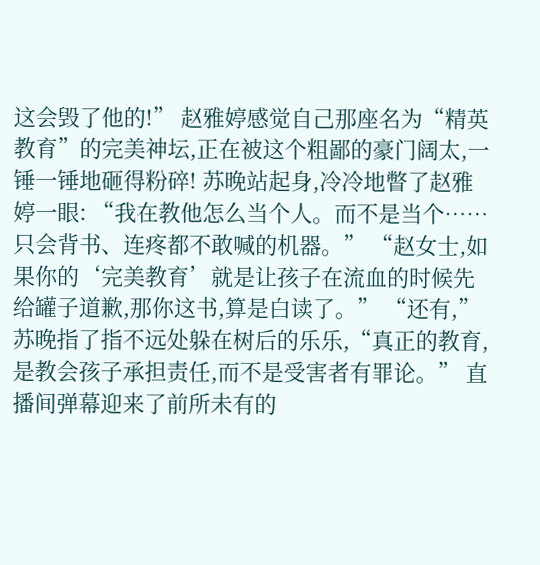这会毁了他的!” 赵雅婷感觉自己那座名为“精英教育”的完美神坛,正在被这个粗鄙的豪门阔太,一锤一锤地砸得粉碎! 苏晚站起身,冷冷地瞥了赵雅婷一眼: “我在教他怎么当个人。而不是当个……只会背书、连疼都不敢喊的机器。” “赵女士,如果你的‘完美教育’就是让孩子在流血的时候先给罐子道歉,那你这书,算是白读了。” “还有,”苏晚指了指不远处躲在树后的乐乐,“真正的教育,是教会孩子承担责任,而不是受害者有罪论。” 直播间弹幕迎来了前所未有的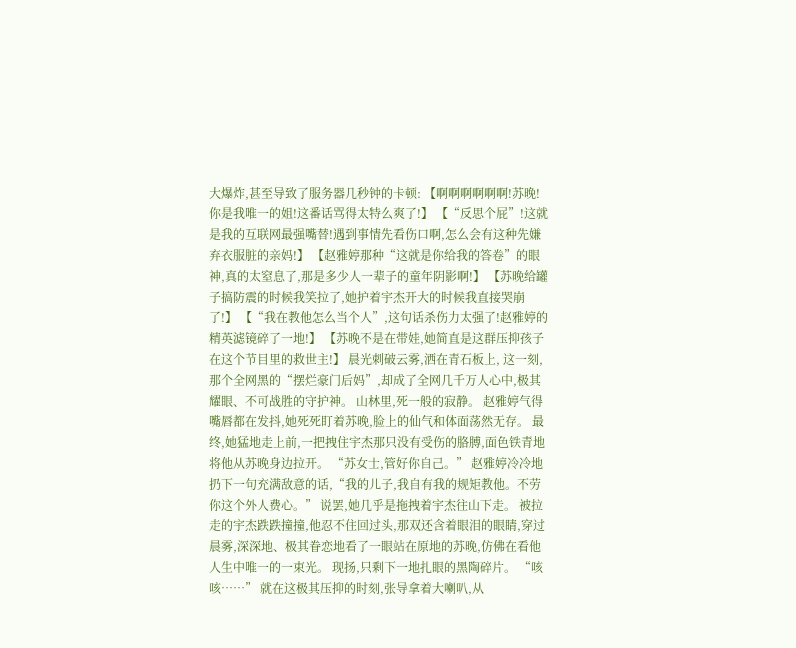大爆炸,甚至导致了服务器几秒钟的卡顿: 【啊啊啊啊啊啊!苏晚!你是我唯一的姐!这番话骂得太特么爽了!】 【“反思个屁”!这就是我的互联网最强嘴替!遇到事情先看伤口啊,怎么会有这种先嫌弃衣服脏的亲妈!】 【赵雅婷那种“这就是你给我的答卷”的眼神,真的太窒息了,那是多少人一辈子的童年阴影啊!】 【苏晚给罐子搞防震的时候我笑拉了,她护着宇杰开大的时候我直接哭崩了!】 【“我在教他怎么当个人”,这句话杀伤力太强了!赵雅婷的精英滤镜碎了一地!】 【苏晚不是在带娃,她简直是这群压抑孩子在这个节目里的救世主!】 晨光刺破云雾,洒在青石板上, 这一刻,那个全网黑的“摆烂豪门后妈”,却成了全网几千万人心中,极其耀眼、不可战胜的守护神。 山林里,死一般的寂静。 赵雅婷气得嘴唇都在发抖,她死死盯着苏晚,脸上的仙气和体面荡然无存。 最终,她猛地走上前,一把拽住宇杰那只没有受伤的胳膊,面色铁青地将他从苏晚身边拉开。 “苏女士,管好你自己。” 赵雅婷冷冷地扔下一句充满敌意的话,“我的儿子,我自有我的规矩教他。不劳你这个外人费心。” 说罢,她几乎是拖拽着宇杰往山下走。 被拉走的宇杰跌跌撞撞,他忍不住回过头,那双还含着眼泪的眼睛,穿过晨雾,深深地、极其眷恋地看了一眼站在原地的苏晚,仿佛在看他人生中唯一的一束光。 现扬,只剩下一地扎眼的黑陶碎片。 “咳咳……” 就在这极其压抑的时刻,张导拿着大喇叭,从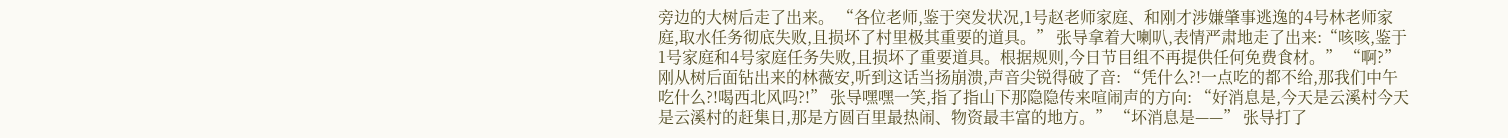旁边的大树后走了出来。 “各位老师,鉴于突发状况,1号赵老师家庭、和刚才涉嫌肇事逃逸的4号林老师家庭,取水任务彻底失败,且损坏了村里极其重要的道具。” 张导拿着大喇叭,表情严肃地走了出来:“咳咳,鉴于1号家庭和4号家庭任务失败,且损坏了重要道具。根据规则,今日节目组不再提供任何免费食材。” “啊?” 刚从树后面钻出来的林薇安,听到这话当扬崩溃,声音尖锐得破了音: “凭什么?!一点吃的都不给,那我们中午吃什么?!喝西北风吗?!” 张导嘿嘿一笑,指了指山下那隐隐传来喧闹声的方向: “好消息是,今天是云溪村今天是云溪村的赶集日,那是方圆百里最热闹、物资最丰富的地方。” “坏消息是——” 张导打了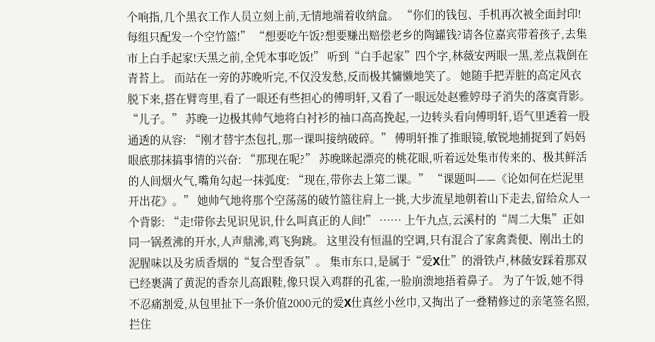个响指,几个黑衣工作人员立刻上前,无情地端着收纳盒。 “你们的钱包、手机再次被全面封印!每组只配发一个空竹篮!” “想要吃午饭?想要赚出赔偿老乡的陶罐钱?请各位嘉宾带着孩子,去集市上白手起家!天黑之前,全凭本事吃饭!” 听到“白手起家”四个字,林薇安两眼一黑,差点栽倒在青苔上。 而站在一旁的苏晚听完,不仅没发愁,反而极其慵懒地笑了。 她随手把弄脏的高定风衣脱下来,搭在臂弯里,看了一眼还有些担心的傅明轩,又看了一眼远处赵雅婷母子消失的落寞背影。 “儿子。” 苏晚一边极其帅气地将白衬衫的袖口高高挽起,一边转头看向傅明轩,语气里透着一股通透的从容: “刚才替宇杰包扎,那一课叫接纳破碎。” 傅明轩推了推眼镜,敏锐地捕捉到了妈妈眼底那抹搞事情的兴奋: “那现在呢?” 苏晚眯起漂亮的桃花眼,听着远处集市传来的、极其鲜活的人间烟火气,嘴角勾起一抹弧度: “现在,带你去上第二课。” “课题叫——《论如何在烂泥里开出花》。” 她帅气地将那个空荡荡的破竹篮往肩上一挑,大步流星地朝着山下走去,留给众人一个背影: “走!带你去见识见识,什么叫真正的人间!” …… 上午九点,云溪村的“周二大集”正如同一锅煮沸的开水,人声鼎沸,鸡飞狗跳。 这里没有恒温的空调,只有混合了家禽粪便、刚出土的泥腥味以及劣质香烟的“复合型香氛”。 集市东口,是属于“爱X仕”的滑铁卢,林薇安踩着那双已经裹满了黄泥的香奈儿高跟鞋,像只误入鸡群的孔雀,一脸崩溃地捂着鼻子。 为了午饭,她不得不忍痛割爱,从包里扯下一条价值2000元的爱X仕真丝小丝巾,又掏出了一叠精修过的亲笔签名照,拦住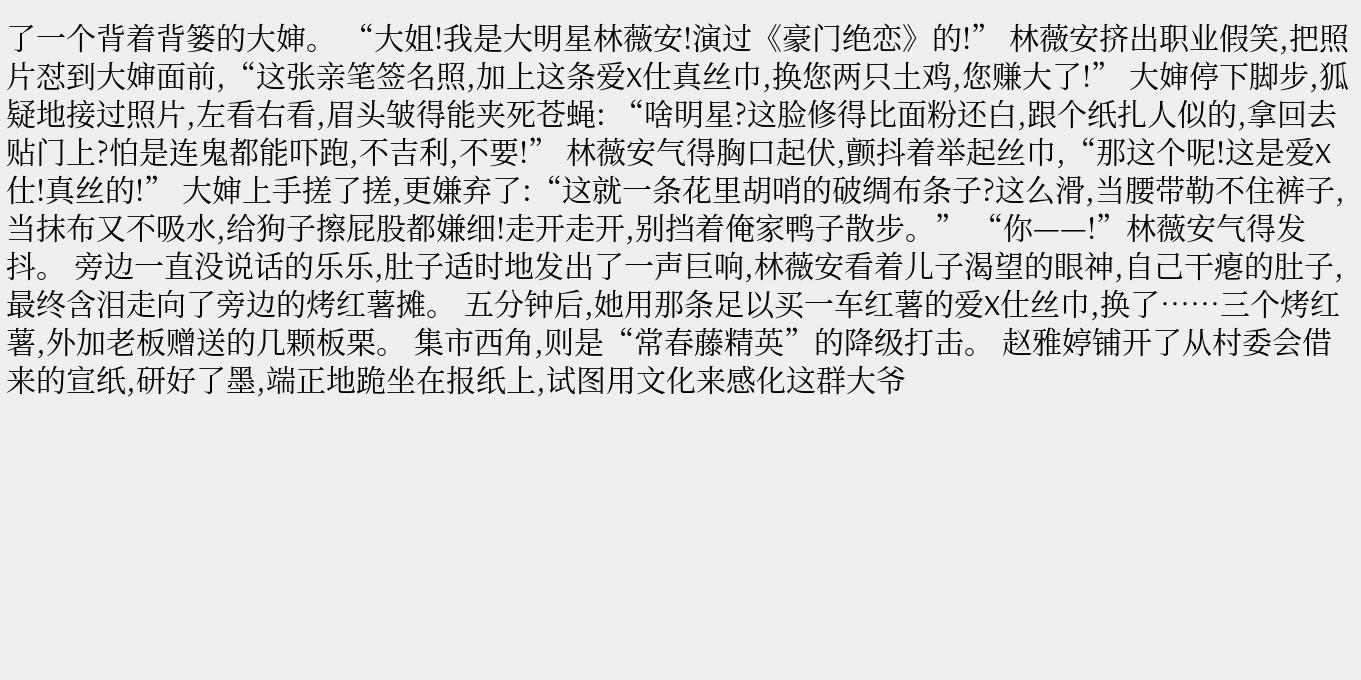了一个背着背篓的大婶。 “大姐!我是大明星林薇安!演过《豪门绝恋》的!” 林薇安挤出职业假笑,把照片怼到大婶面前,“这张亲笔签名照,加上这条爱X仕真丝巾,换您两只土鸡,您赚大了!” 大婶停下脚步,狐疑地接过照片,左看右看,眉头皱得能夹死苍蝇: “啥明星?这脸修得比面粉还白,跟个纸扎人似的,拿回去贴门上?怕是连鬼都能吓跑,不吉利,不要!” 林薇安气得胸口起伏,颤抖着举起丝巾,“那这个呢!这是爱X仕!真丝的!” 大婶上手搓了搓,更嫌弃了:“这就一条花里胡哨的破绸布条子?这么滑,当腰带勒不住裤子,当抹布又不吸水,给狗子擦屁股都嫌细!走开走开,别挡着俺家鸭子散步。” “你——!”林薇安气得发抖。 旁边一直没说话的乐乐,肚子适时地发出了一声巨响,林薇安看着儿子渴望的眼神,自己干瘪的肚子,最终含泪走向了旁边的烤红薯摊。 五分钟后,她用那条足以买一车红薯的爱X仕丝巾,换了……三个烤红薯,外加老板赠送的几颗板栗。 集市西角,则是“常春藤精英”的降级打击。 赵雅婷铺开了从村委会借来的宣纸,研好了墨,端正地跪坐在报纸上,试图用文化来感化这群大爷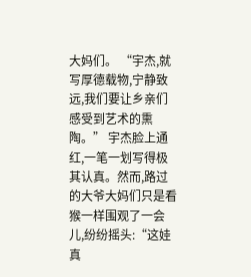大妈们。 “宇杰,就写厚德载物,宁静致远,我们要让乡亲们感受到艺术的熏陶。” 宇杰脸上通红,一笔一划写得极其认真。然而,路过的大爷大妈们只是看猴一样围观了一会儿,纷纷摇头:“这娃真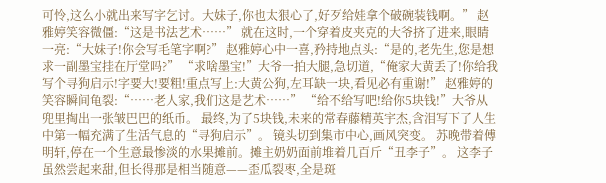可怜,这么小就出来写字乞讨。大妹子,你也太狠心了,好歹给娃拿个破碗装钱啊。” 赵雅婷笑容微僵:“这是书法艺术……” 就在这时,一个穿着皮夹克的大爷挤了进来,眼睛一亮:“大妹子!你会写毛笔字啊?” 赵雅婷心中一喜,矜持地点头:“是的,老先生,您是想求一副墨宝挂在厅堂吗?” “求啥墨宝!”大爷一拍大腿,急切道,“俺家大黄丢了!你给我写个寻狗启示!字要大!要粗!重点写上:大黄公狗,左耳缺一块,看见必有重谢!” 赵雅婷的笑容瞬间龟裂:“……老人家,我们这是艺术……” “给不给写吧!给你5块钱!”大爷从兜里掏出一张皱巴巴的纸币。 最终,为了5块钱,未来的常春藤精英宇杰,含泪写下了人生中第一幅充满了生活气息的“寻狗启示”。 镜头切到集市中心,画风突变。 苏晚带着傅明轩,停在一个生意最惨淡的水果摊前。摊主奶奶面前堆着几百斤“丑李子”。 这李子虽然尝起来甜,但长得那是相当随意——歪瓜裂枣,全是斑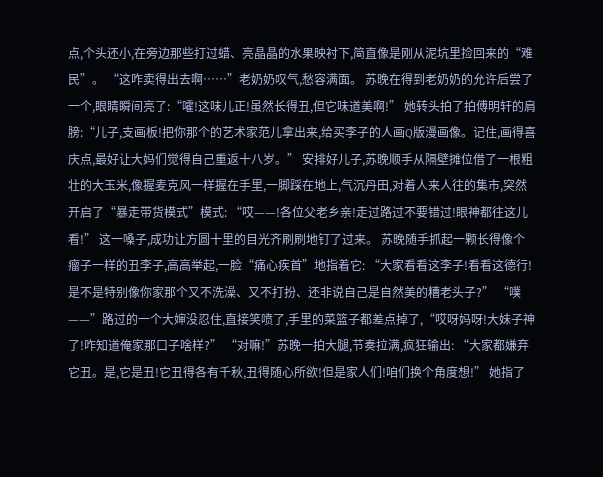点,个头还小,在旁边那些打过蜡、亮晶晶的水果映衬下,简直像是刚从泥坑里捡回来的“难民”。 “这咋卖得出去啊……”老奶奶叹气,愁容满面。 苏晚在得到老奶奶的允许后尝了一个,眼睛瞬间亮了:“嚯!这味儿正!虽然长得丑,但它味道美啊!” 她转头拍了拍傅明轩的肩膀:“儿子,支画板!把你那个的艺术家范儿拿出来,给买李子的人画Q版漫画像。记住,画得喜庆点,最好让大妈们觉得自己重返十八岁。” 安排好儿子,苏晚顺手从隔壁摊位借了一根粗壮的大玉米,像握麦克风一样握在手里,一脚踩在地上,气沉丹田,对着人来人往的集市,突然开启了“暴走带货模式”模式: “哎——!各位父老乡亲!走过路过不要错过!眼神都往这儿看!” 这一嗓子,成功让方圆十里的目光齐刷刷地钉了过来。 苏晚随手抓起一颗长得像个瘤子一样的丑李子,高高举起,一脸“痛心疾首”地指着它: “大家看看这李子!看看这德行!是不是特别像你家那个又不洗澡、又不打扮、还非说自己是自然美的糟老头子?” “噗——”路过的一个大婶没忍住,直接笑喷了,手里的菜篮子都差点掉了,“哎呀妈呀!大妹子神了!咋知道俺家那口子啥样?” “对嘛!”苏晚一拍大腿,节奏拉满,疯狂输出: “大家都嫌弃它丑。是,它是丑!它丑得各有千秋,丑得随心所欲!但是家人们!咱们换个角度想!” 她指了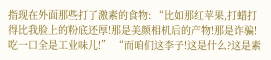指现在外面那些打了激素的食物: “比如那红苹果,打蜡打得比我脸上的粉底还厚!那是美颜相机后的产物!那是诈骗!吃一口全是工业味儿!” “而咱们这李子!这是什么?这是素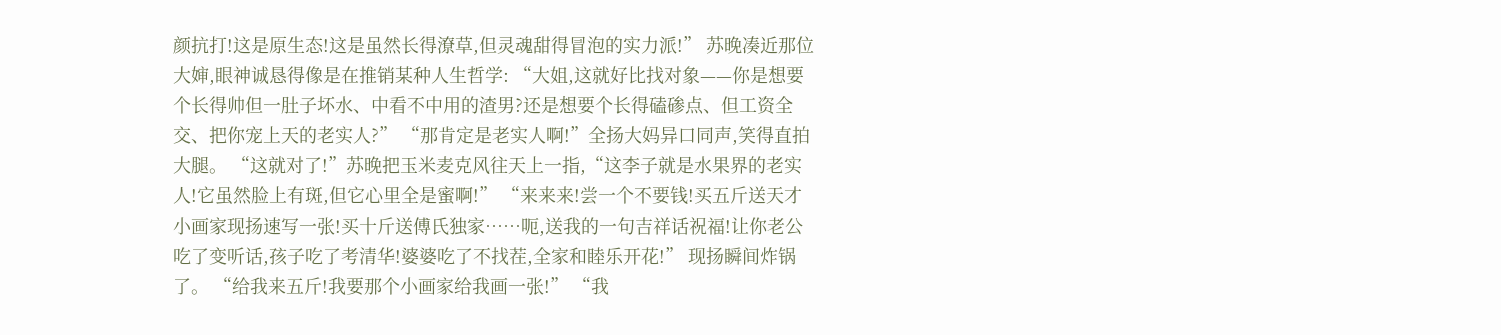颜抗打!这是原生态!这是虽然长得潦草,但灵魂甜得冒泡的实力派!” 苏晚凑近那位大婶,眼神诚恳得像是在推销某种人生哲学: “大姐,这就好比找对象——你是想要个长得帅但一肚子坏水、中看不中用的渣男?还是想要个长得磕碜点、但工资全交、把你宠上天的老实人?” “那肯定是老实人啊!”全扬大妈异口同声,笑得直拍大腿。 “这就对了!”苏晚把玉米麦克风往天上一指,“这李子就是水果界的老实人!它虽然脸上有斑,但它心里全是蜜啊!” “来来来!尝一个不要钱!买五斤送天才小画家现扬速写一张!买十斤送傅氏独家……呃,送我的一句吉祥话祝福!让你老公吃了变听话,孩子吃了考清华!婆婆吃了不找茬,全家和睦乐开花!” 现扬瞬间炸锅了。 “给我来五斤!我要那个小画家给我画一张!” “我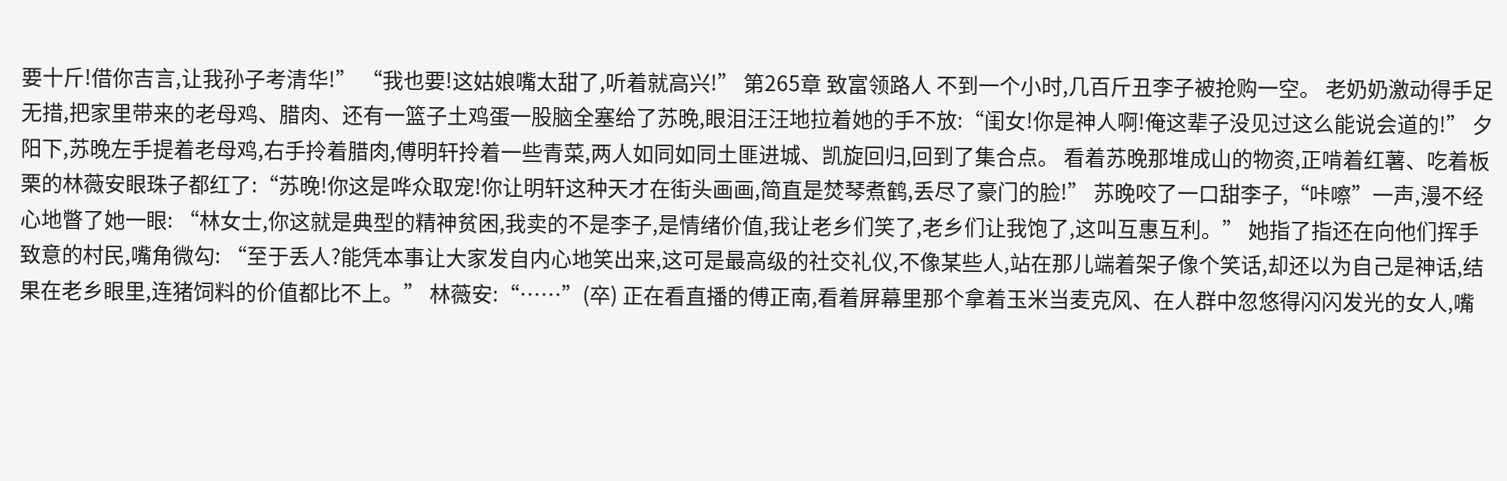要十斤!借你吉言,让我孙子考清华!” “我也要!这姑娘嘴太甜了,听着就高兴!” 第265章 致富领路人 不到一个小时,几百斤丑李子被抢购一空。 老奶奶激动得手足无措,把家里带来的老母鸡、腊肉、还有一篮子土鸡蛋一股脑全塞给了苏晚,眼泪汪汪地拉着她的手不放:“闺女!你是神人啊!俺这辈子没见过这么能说会道的!” 夕阳下,苏晚左手提着老母鸡,右手拎着腊肉,傅明轩拎着一些青菜,两人如同如同土匪进城、凯旋回归,回到了集合点。 看着苏晚那堆成山的物资,正啃着红薯、吃着板栗的林薇安眼珠子都红了:“苏晚!你这是哗众取宠!你让明轩这种天才在街头画画,简直是焚琴煮鹤,丢尽了豪门的脸!” 苏晚咬了一口甜李子,“咔嚓”一声,漫不经心地瞥了她一眼: “林女士,你这就是典型的精神贫困,我卖的不是李子,是情绪价值,我让老乡们笑了,老乡们让我饱了,这叫互惠互利。” 她指了指还在向他们挥手致意的村民,嘴角微勾: “至于丢人?能凭本事让大家发自内心地笑出来,这可是最高级的社交礼仪,不像某些人,站在那儿端着架子像个笑话,却还以为自己是神话,结果在老乡眼里,连猪饲料的价值都比不上。” 林薇安:“……”(卒) 正在看直播的傅正南,看着屏幕里那个拿着玉米当麦克风、在人群中忽悠得闪闪发光的女人,嘴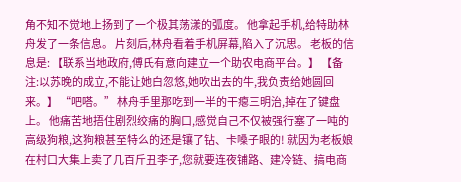角不知不觉地上扬到了一个极其荡漾的弧度。 他拿起手机,给特助林舟发了一条信息。 片刻后,林舟看着手机屏幕,陷入了沉思。 老板的信息是: 【联系当地政府,傅氏有意向建立一个助农电商平台。】 【备注:以苏晚的成立,不能让她白忽悠,她吹出去的牛,我负责给她圆回来。】 “吧嗒。” 林舟手里那吃到一半的干瘪三明治,掉在了键盘上。 他痛苦地捂住剧烈绞痛的胸口,感觉自己不仅被强行塞了一吨的高级狗粮,这狗粮甚至特么的还是镶了钻、卡嗓子眼的! 就因为老板娘在村口大集上卖了几百斤丑李子,您就要连夜铺路、建冷链、搞电商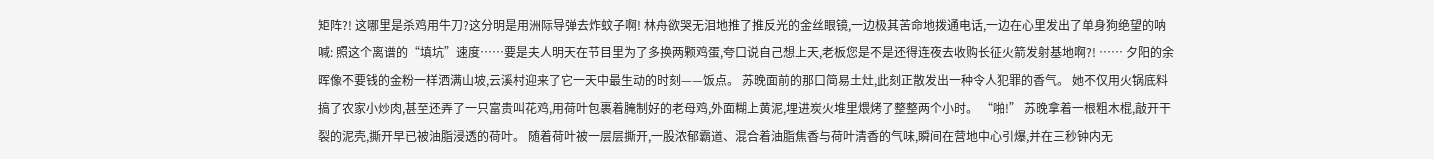矩阵?! 这哪里是杀鸡用牛刀?这分明是用洲际导弹去炸蚊子啊! 林舟欲哭无泪地推了推反光的金丝眼镜,一边极其苦命地拨通电话,一边在心里发出了单身狗绝望的呐喊: 照这个离谱的“填坑”速度……要是夫人明天在节目里为了多换两颗鸡蛋,夸口说自己想上天,老板您是不是还得连夜去收购长征火箭发射基地啊?! …… 夕阳的余晖像不要钱的金粉一样洒满山坡,云溪村迎来了它一天中最生动的时刻——饭点。 苏晚面前的那口简易土灶,此刻正散发出一种令人犯罪的香气。 她不仅用火锅底料搞了农家小炒肉,甚至还弄了一只富贵叫花鸡,用荷叶包裹着腌制好的老母鸡,外面糊上黄泥,埋进炭火堆里煨烤了整整两个小时。 “啪!” 苏晚拿着一根粗木棍,敲开干裂的泥壳,撕开早已被油脂浸透的荷叶。 随着荷叶被一层层撕开,一股浓郁霸道、混合着油脂焦香与荷叶清香的气味,瞬间在营地中心引爆,并在三秒钟内无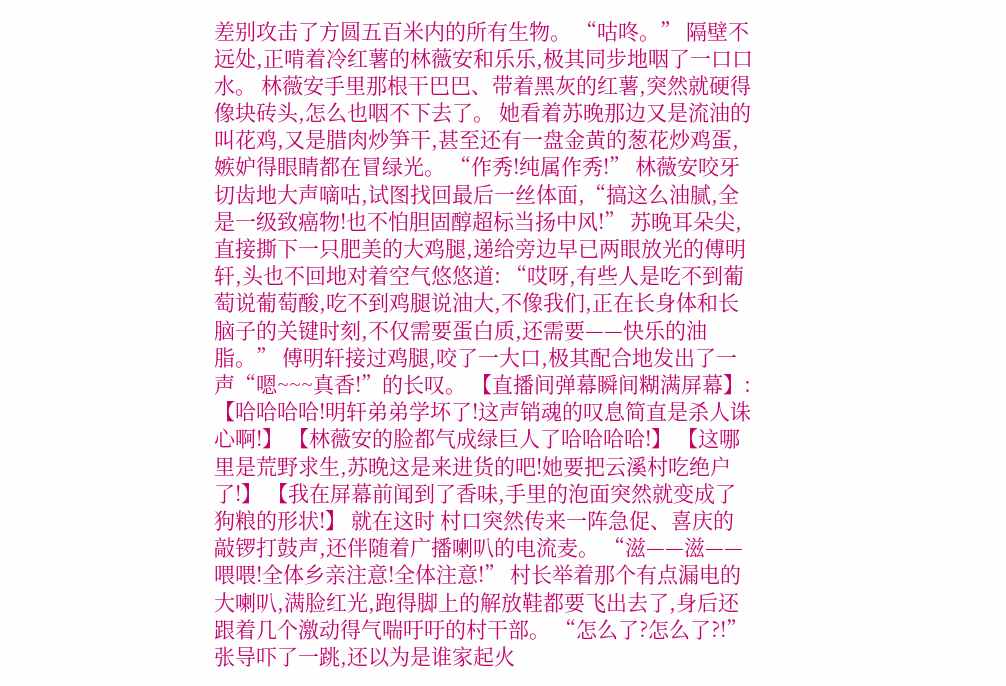差别攻击了方圆五百米内的所有生物。 “咕咚。” 隔壁不远处,正啃着冷红薯的林薇安和乐乐,极其同步地咽了一口口水。 林薇安手里那根干巴巴、带着黑灰的红薯,突然就硬得像块砖头,怎么也咽不下去了。 她看着苏晚那边又是流油的叫花鸡,又是腊肉炒笋干,甚至还有一盘金黄的葱花炒鸡蛋,嫉妒得眼睛都在冒绿光。 “作秀!纯属作秀!” 林薇安咬牙切齿地大声嘀咕,试图找回最后一丝体面,“搞这么油腻,全是一级致癌物!也不怕胆固醇超标当扬中风!” 苏晚耳朵尖,直接撕下一只肥美的大鸡腿,递给旁边早已两眼放光的傅明轩,头也不回地对着空气悠悠道: “哎呀,有些人是吃不到葡萄说葡萄酸,吃不到鸡腿说油大,不像我们,正在长身体和长脑子的关键时刻,不仅需要蛋白质,还需要——快乐的油脂。” 傅明轩接过鸡腿,咬了一大口,极其配合地发出了一声“嗯~~~真香!”的长叹。 【直播间弹幕瞬间糊满屏幕】: 【哈哈哈哈!明轩弟弟学坏了!这声销魂的叹息简直是杀人诛心啊!】 【林薇安的脸都气成绿巨人了哈哈哈哈!】 【这哪里是荒野求生,苏晚这是来进货的吧!她要把云溪村吃绝户了!】 【我在屏幕前闻到了香味,手里的泡面突然就变成了狗粮的形状!】 就在这时 村口突然传来一阵急促、喜庆的敲锣打鼓声,还伴随着广播喇叭的电流麦。 “滋——滋——喂喂!全体乡亲注意!全体注意!” 村长举着那个有点漏电的大喇叭,满脸红光,跑得脚上的解放鞋都要飞出去了,身后还跟着几个激动得气喘吁吁的村干部。 “怎么了?怎么了?!”张导吓了一跳,还以为是谁家起火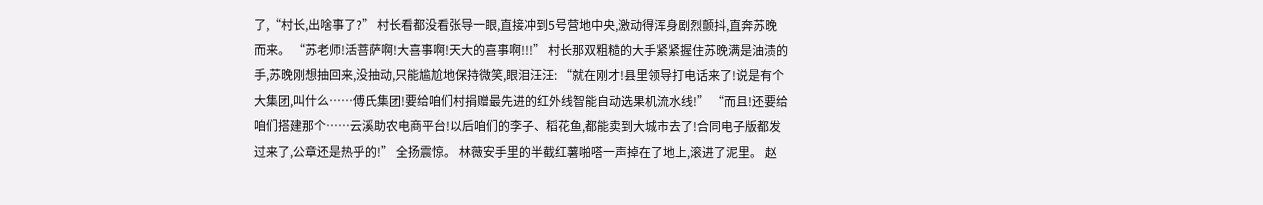了,“村长,出啥事了?” 村长看都没看张导一眼,直接冲到5号营地中央,激动得浑身剧烈颤抖,直奔苏晚而来。 “苏老师!活菩萨啊!大喜事啊!天大的喜事啊!!!” 村长那双粗糙的大手紧紧握住苏晚满是油渍的手,苏晚刚想抽回来,没抽动,只能尴尬地保持微笑,眼泪汪汪: “就在刚才!县里领导打电话来了!说是有个大集团,叫什么……傅氏集团!要给咱们村捐赠最先进的红外线智能自动选果机流水线!” “而且!还要给咱们搭建那个……云溪助农电商平台!以后咱们的李子、稻花鱼,都能卖到大城市去了!合同电子版都发过来了,公章还是热乎的!” 全扬震惊。 林薇安手里的半截红薯啪嗒一声掉在了地上,滚进了泥里。 赵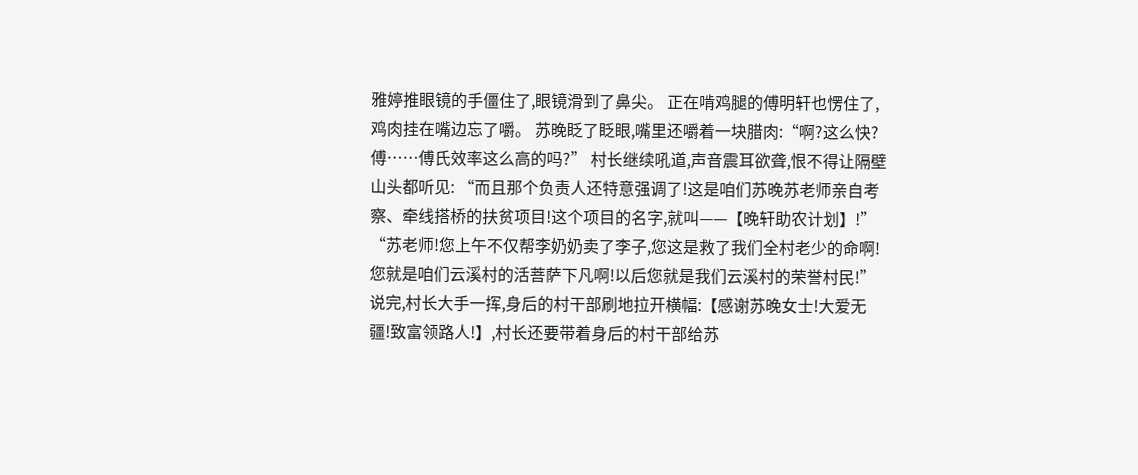雅婷推眼镜的手僵住了,眼镜滑到了鼻尖。 正在啃鸡腿的傅明轩也愣住了,鸡肉挂在嘴边忘了嚼。 苏晚眨了眨眼,嘴里还嚼着一块腊肉:“啊?这么快?傅……傅氏效率这么高的吗?” 村长继续吼道,声音震耳欲聋,恨不得让隔壁山头都听见: “而且那个负责人还特意强调了!这是咱们苏晚苏老师亲自考察、牵线搭桥的扶贫项目!这个项目的名字,就叫——【晚轩助农计划】!” “苏老师!您上午不仅帮李奶奶卖了李子,您这是救了我们全村老少的命啊!您就是咱们云溪村的活菩萨下凡啊!以后您就是我们云溪村的荣誉村民!” 说完,村长大手一挥,身后的村干部刷地拉开横幅:【感谢苏晚女士!大爱无疆!致富领路人!】,村长还要带着身后的村干部给苏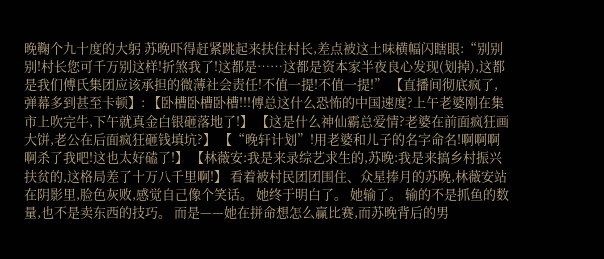晚鞠个九十度的大躬 苏晚吓得赶紧跳起来扶住村长,差点被这土味横幅闪瞎眼:“别别别!村长您可千万别这样!折煞我了!这都是……这都是资本家半夜良心发现(划掉),这都是我们傅氏集团应该承担的微薄社会责任!不值一提!不值一提!” 【直播间彻底疯了,弹幕多到甚至卡顿】: 【卧槽卧槽卧槽!!!傅总这什么恐怖的中国速度?上午老婆刚在集市上吹完牛,下午就真金白银砸落地了!】 【这是什么神仙霸总爱情?老婆在前面疯狂画大饼,老公在后面疯狂砸钱填坑?】 【“晚轩计划”!用老婆和儿子的名字命名!啊啊啊啊杀了我吧!这也太好磕了!】 【林薇安:我是来录综艺求生的,苏晚:我是来搞乡村振兴扶贫的,这格局差了十万八千里啊!】 看着被村民团团围住、众星捧月的苏晚,林薇安站在阴影里,脸色灰败,感觉自己像个笑话。 她终于明白了。 她输了。 输的不是抓鱼的数量,也不是卖东西的技巧。 而是——她在拼命想怎么赢比赛,而苏晚背后的男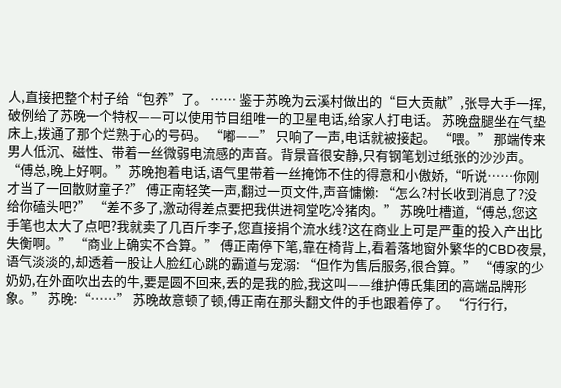人,直接把整个村子给“包养”了。 …… 鉴于苏晚为云溪村做出的“巨大贡献”,张导大手一挥,破例给了苏晚一个特权——可以使用节目组唯一的卫星电话,给家人打电话。 苏晚盘腿坐在气垫床上,拨通了那个烂熟于心的号码。 “嘟——” 只响了一声,电话就被接起。 “喂。” 那端传来男人低沉、磁性、带着一丝微弱电流感的声音。背景音很安静,只有钢笔划过纸张的沙沙声。 “傅总,晚上好啊。”苏晚抱着电话,语气里带着一丝掩饰不住的得意和小傲娇,“听说……你刚才当了一回散财童子?” 傅正南轻笑一声,翻过一页文件,声音慵懒: “怎么?村长收到消息了?没给你磕头吧?” “差不多了,激动得差点要把我供进祠堂吃冷猪肉。” 苏晚吐槽道,“傅总,您这手笔也太大了点吧?我就卖了几百斤李子,您直接捐个流水线?这在商业上可是严重的投入产出比失衡啊。” “商业上确实不合算。” 傅正南停下笔,靠在椅背上,看着落地窗外繁华的CBD夜景,语气淡淡的,却透着一股让人脸红心跳的霸道与宠溺: “但作为售后服务,很合算。” “傅家的少奶奶,在外面吹出去的牛,要是圆不回来,丢的是我的脸,我这叫——维护傅氏集团的高端品牌形象。” 苏晚:“……” 苏晚故意顿了顿,傅正南在那头翻文件的手也跟着停了。 “行行行,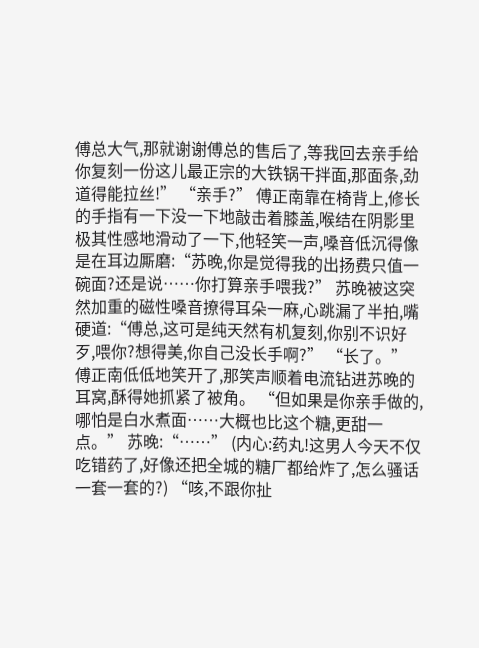傅总大气,那就谢谢傅总的售后了,等我回去亲手给你复刻一份这儿最正宗的大铁锅干拌面,那面条,劲道得能拉丝!” “亲手?” 傅正南靠在椅背上,修长的手指有一下没一下地敲击着膝盖,喉结在阴影里极其性感地滑动了一下,他轻笑一声,嗓音低沉得像是在耳边厮磨:“苏晚,你是觉得我的出扬费只值一碗面?还是说……你打算亲手喂我?” 苏晚被这突然加重的磁性嗓音撩得耳朵一麻,心跳漏了半拍,嘴硬道:“傅总,这可是纯天然有机复刻,你别不识好歹,喂你?想得美,你自己没长手啊?” “长了。” 傅正南低低地笑开了,那笑声顺着电流钻进苏晚的耳窝,酥得她抓紧了被角。 “但如果是你亲手做的,哪怕是白水煮面……大概也比这个糖,更甜一点。” 苏晚:“……” (内心:药丸!这男人今天不仅吃错药了,好像还把全城的糖厂都给炸了,怎么骚话一套一套的?) “咳,不跟你扯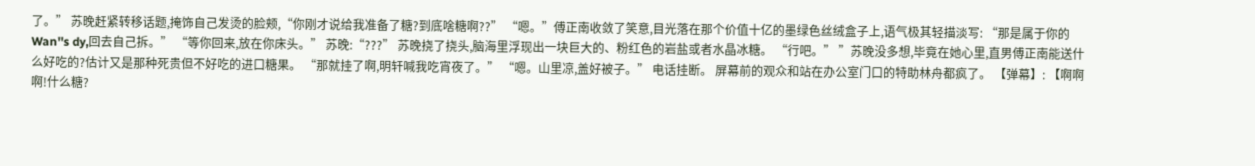了。” 苏晚赶紧转移话题,掩饰自己发烫的脸颊,“你刚才说给我准备了糖?到底啥糖啊??” “嗯。”傅正南收敛了笑意,目光落在那个价值十亿的墨绿色丝绒盒子上,语气极其轻描淡写: “那是属于你的Wan''s dy,回去自己拆。” “等你回来,放在你床头。” 苏晚:“???” 苏晚挠了挠头,脑海里浮现出一块巨大的、粉红色的岩盐或者水晶冰糖。 “行吧。” ”苏晚没多想,毕竟在她心里,直男傅正南能送什么好吃的?估计又是那种死贵但不好吃的进口糖果。 “那就挂了啊,明轩喊我吃宵夜了。” “嗯。山里凉,盖好被子。” 电话挂断。 屏幕前的观众和站在办公室门口的特助林舟都疯了。 【弹幕】: 【啊啊啊!什么糖?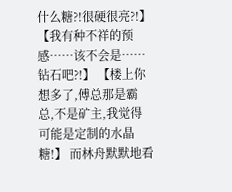什么糖?!很硬很亮?!】 【我有种不祥的预感……该不会是……钻石吧?!】 【楼上你想多了,傅总那是霸总,不是矿主,我觉得可能是定制的水晶糖!】 而林舟默默地看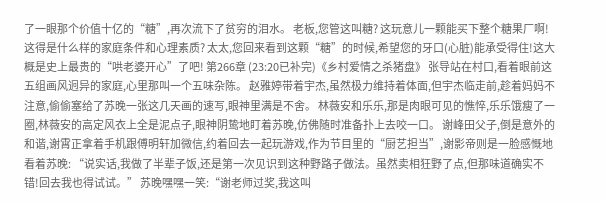了一眼那个价值十亿的“糖”,再次流下了贫穷的泪水。 老板,您管这叫糖? 这玩意儿一颗能买下整个糖果厂啊! 这得是什么样的家庭条件和心理素质? 太太,您回来看到这颗“糖”的时候,希望您的牙口(心脏)能承受得住!这大概是史上最贵的“哄老婆开心”了吧! 第266章 (23:20已补完)《乡村爱情之杀猪盘》 张导站在村口,看着眼前这五组画风迥异的家庭,心里那叫一个五味杂陈。 赵雅婷带着宇杰,虽然极力维持着体面,但宇杰临走前,趁着妈妈不注意,偷偷塞给了苏晚一张这几天画的速写,眼神里满是不舍。 林薇安和乐乐,那是肉眼可见的憔悴,乐乐饿瘦了一圈,林薇安的高定风衣上全是泥点子,眼神阴鸷地盯着苏晚,仿佛随时准备扑上去咬一口。 谢峰田父子,倒是意外的和谐,谢霄正拿着手机跟傅明轩加微信,约着回去一起玩游戏,作为节目里的“厨艺担当”,谢影帝则是一脸感慨地看着苏晚: “说实话,我做了半辈子饭,还是第一次见识到这种野路子做法。虽然卖相狂野了点,但那味道确实不错!回去我也得试试。” 苏晚嘿嘿一笑:“谢老师过奖,我这叫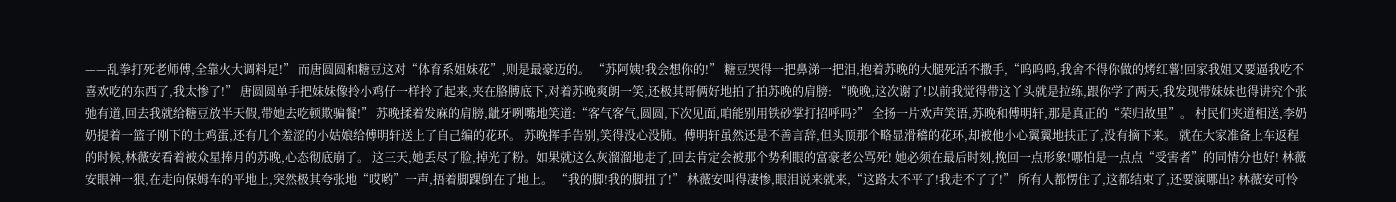——乱拳打死老师傅,全靠火大调料足!” 而唐圆圆和糖豆这对“体育系姐妹花”,则是最豪迈的。 “苏阿姨!我会想你的!” 糖豆哭得一把鼻涕一把泪,抱着苏晚的大腿死活不撒手,“呜呜呜,我舍不得你做的烤红薯!回家我姐又要逼我吃不喜欢吃的东西了,我太惨了!” 唐圆圆单手把妹妹像拎小鸡仔一样拎了起来,夹在胳膊底下,对着苏晚爽朗一笑,还极其哥俩好地拍了拍苏晚的肩膀: “晚晚,这次谢了!以前我觉得带这丫头就是拉练,跟你学了两天,我发现带妹妹也得讲究个张弛有道,回去我就给糖豆放半天假,带她去吃顿欺骗餐!” 苏晚揉着发麻的肩膀,龇牙咧嘴地笑道:“客气客气,圆圆,下次见面,咱能别用铁砂掌打招呼吗?” 全扬一片欢声笑语,苏晚和傅明轩,那是真正的“荣归故里”。 村民们夹道相送,李奶奶提着一篮子刚下的土鸡蛋,还有几个羞涩的小姑娘给傅明轩送上了自己编的花环。 苏晚挥手告别,笑得没心没肺。傅明轩虽然还是不善言辞,但头顶那个略显滑稽的花环,却被他小心翼翼地扶正了,没有摘下来。 就在大家准备上车返程的时候,林薇安看着被众星捧月的苏晚,心态彻底崩了。 这三天,她丢尽了脸,掉光了粉。如果就这么灰溜溜地走了,回去肯定会被那个势利眼的富豪老公骂死! 她必须在最后时刻,挽回一点形象!哪怕是一点点“受害者”的同情分也好! 林薇安眼神一狠,在走向保姆车的平地上,突然极其夸张地“哎哟”一声,捂着脚踝倒在了地上。 “我的脚!我的脚扭了!” 林薇安叫得凄惨,眼泪说来就来,“这路太不平了!我走不了了!” 所有人都愣住了,这都结束了,还要演哪出? 林薇安可怜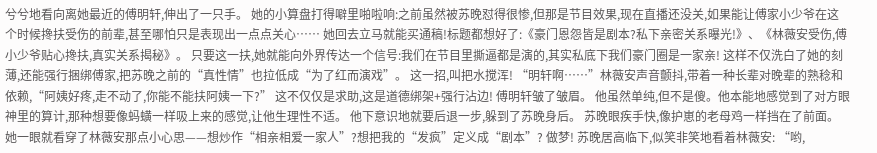兮兮地看向离她最近的傅明轩,伸出了一只手。 她的小算盘打得噼里啪啦响:之前虽然被苏晚怼得很惨,但那是节目效果,现在直播还没关,如果能让傅家小少爷在这个时候搀扶受伤的前辈,甚至哪怕只是表现出一点点关心…… 她回去立马就能买通稿!标题都想好了:《豪门恩怨皆是剧本?私下亲密关系曝光!》、《林薇安受伤,傅小少爷贴心搀扶,真实关系揭秘》。 只要这一扶,她就能向外界传达一个信号:我们在节目里撕逼都是演的,其实私底下我们豪门圈是一家亲! 这样不仅洗白了她的刻薄,还能强行捆绑傅家,把苏晚之前的“真性情”也拉低成“为了红而演戏”。 这一招,叫把水搅浑! “明轩啊……”林薇安声音颤抖,带着一种长辈对晚辈的熟稔和依赖,“阿姨好疼,走不动了,你能不能扶阿姨一下?” 这不仅仅是求助,这是道德绑架+强行沾边! 傅明轩皱了皱眉。 他虽然单纯,但不是傻。他本能地感觉到了对方眼神里的算计,那种想要像蚂蟥一样吸上来的感觉,让他生理性不适。 他下意识地就要后退一步,躲到了苏晚身后。 苏晚眼疾手快,像护崽的老母鸡一样挡在了前面。 她一眼就看穿了林薇安那点小心思——想炒作“相亲相爱一家人”?想把我的“发疯”定义成“剧本”? 做梦! 苏晚居高临下,似笑非笑地看着林薇安: “哟,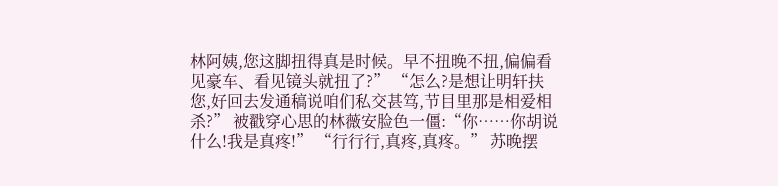林阿姨,您这脚扭得真是时候。早不扭晚不扭,偏偏看见豪车、看见镜头就扭了?” “怎么?是想让明轩扶您,好回去发通稿说咱们私交甚笃,节目里那是相爱相杀?” 被戳穿心思的林薇安脸色一僵:“你……你胡说什么!我是真疼!” “行行行,真疼,真疼。” 苏晚摆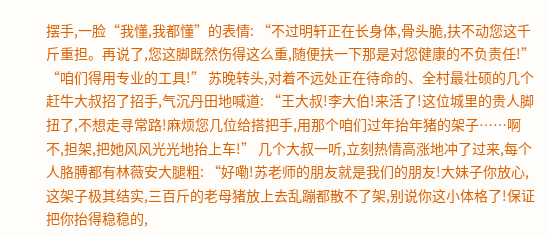摆手,一脸“我懂,我都懂”的表情: “不过明轩正在长身体,骨头脆,扶不动您这千斤重担。再说了,您这脚既然伤得这么重,随便扶一下那是对您健康的不负责任!” “咱们得用专业的工具!” 苏晚转头,对着不远处正在待命的、全村最壮硕的几个赶牛大叔招了招手,气沉丹田地喊道: “王大叔!李大伯!来活了!这位城里的贵人脚扭了,不想走寻常路!麻烦您几位给搭把手,用那个咱们过年抬年猪的架子……啊不,担架,把她风风光光地抬上车!” 几个大叔一听,立刻热情高涨地冲了过来,每个人胳膊都有林薇安大腿粗: “好嘞!苏老师的朋友就是我们的朋友!大妹子你放心,这架子极其结实,三百斤的老母猪放上去乱蹦都散不了架,别说你这小体格了!保证把你抬得稳稳的,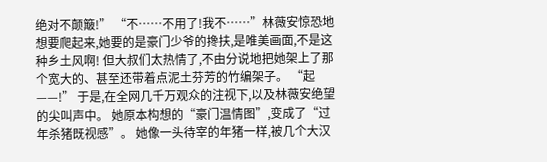绝对不颠簸!” “不……不用了!我不……”林薇安惊恐地想要爬起来,她要的是豪门少爷的搀扶,是唯美画面,不是这种乡土风啊! 但大叔们太热情了,不由分说地把她架上了那个宽大的、甚至还带着点泥土芬芳的竹编架子。 “起——!” 于是,在全网几千万观众的注视下,以及林薇安绝望的尖叫声中。 她原本构想的“豪门温情图”,变成了“过年杀猪既视感”。 她像一头待宰的年猪一样,被几个大汉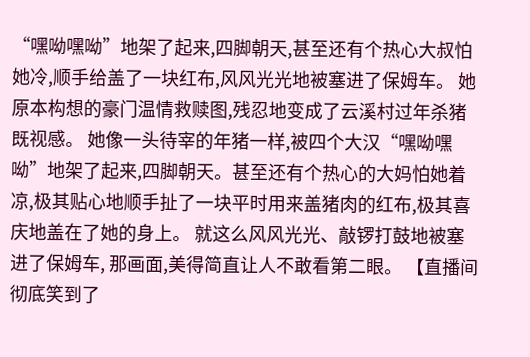“嘿呦嘿呦”地架了起来,四脚朝天,甚至还有个热心大叔怕她冷,顺手给盖了一块红布,风风光光地被塞进了保姆车。 她原本构想的豪门温情救赎图,残忍地变成了云溪村过年杀猪既视感。 她像一头待宰的年猪一样,被四个大汉“嘿呦嘿呦”地架了起来,四脚朝天。甚至还有个热心的大妈怕她着凉,极其贴心地顺手扯了一块平时用来盖猪肉的红布,极其喜庆地盖在了她的身上。 就这么风风光光、敲锣打鼓地被塞进了保姆车, 那画面,美得简直让人不敢看第二眼。 【直播间彻底笑到了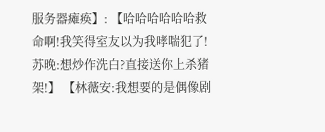服务器瘫痪】: 【哈哈哈哈哈哈救命啊!我笑得室友以为我哮喘犯了!苏晚:想炒作洗白?直接送你上杀猪架!】 【林薇安:我想要的是偶像剧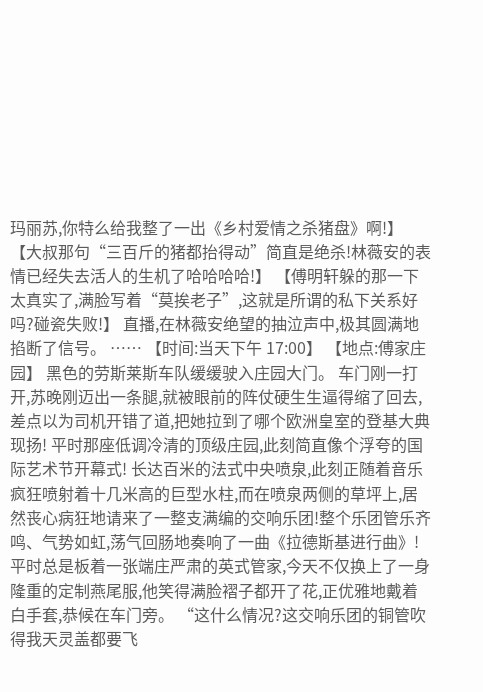玛丽苏,你特么给我整了一出《乡村爱情之杀猪盘》啊!】 【大叔那句“三百斤的猪都抬得动”简直是绝杀!林薇安的表情已经失去活人的生机了哈哈哈哈!】 【傅明轩躲的那一下太真实了,满脸写着“莫挨老子”,这就是所谓的私下关系好吗?碰瓷失败!】 直播,在林薇安绝望的抽泣声中,极其圆满地掐断了信号。 …… 【时间:当天下午 17:00】 【地点:傅家庄园】 黑色的劳斯莱斯车队缓缓驶入庄园大门。 车门刚一打开,苏晚刚迈出一条腿,就被眼前的阵仗硬生生逼得缩了回去,差点以为司机开错了道,把她拉到了哪个欧洲皇室的登基大典现扬! 平时那座低调冷清的顶级庄园,此刻简直像个浮夸的国际艺术节开幕式! 长达百米的法式中央喷泉,此刻正随着音乐疯狂喷射着十几米高的巨型水柱,而在喷泉两侧的草坪上,居然丧心病狂地请来了一整支满编的交响乐团!整个乐团管乐齐鸣、气势如虹,荡气回肠地奏响了一曲《拉德斯基进行曲》! 平时总是板着一张端庄严肃的英式管家,今天不仅换上了一身隆重的定制燕尾服,他笑得满脸褶子都开了花,正优雅地戴着白手套,恭候在车门旁。 “这什么情况?这交响乐团的铜管吹得我天灵盖都要飞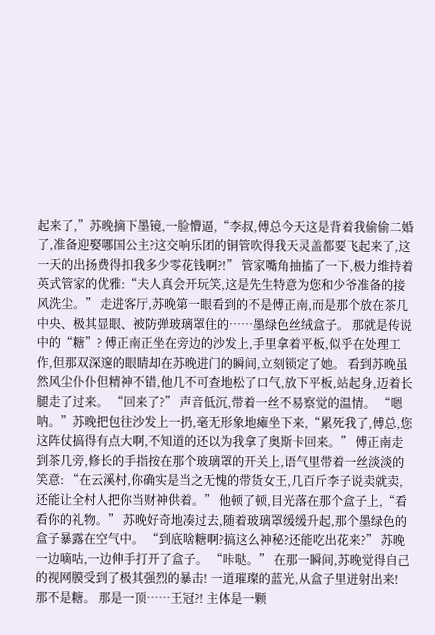起来了,”苏晚摘下墨镜,一脸懵逼,“李叔,傅总今天这是背着我偷偷二婚了,准备迎娶哪国公主?这交响乐团的铜管吹得我天灵盖都要飞起来了,这一天的出扬费得扣我多少零花钱啊?!” 管家嘴角抽搐了一下,极力维持着英式管家的优雅:“夫人真会开玩笑,这是先生特意为您和少爷准备的接风洗尘。” 走进客厅,苏晚第一眼看到的不是傅正南,而是那个放在茶几中央、极其显眼、被防弹玻璃罩住的……墨绿色丝绒盒子。 那就是传说中的“糖”? 傅正南正坐在旁边的沙发上,手里拿着平板,似乎在处理工作,但那双深邃的眼睛却在苏晚进门的瞬间,立刻锁定了她。 看到苏晚虽然风尘仆仆但精神不错,他几不可查地松了口气,放下平板,站起身,迈着长腿走了过来。 “回来了?” 声音低沉,带着一丝不易察觉的温情。 “嗯呐。”苏晚把包往沙发上一扔,毫无形象地瘫坐下来,“累死我了,傅总,您这阵仗搞得有点大啊,不知道的还以为我拿了奥斯卡回来。” 傅正南走到茶几旁,修长的手指按在那个玻璃罩的开关上,语气里带着一丝淡淡的笑意: “在云溪村,你确实是当之无愧的带货女王,几百斤李子说卖就卖,还能让全村人把你当财神供着。” 他顿了顿,目光落在那个盒子上,“看看你的礼物。” 苏晚好奇地凑过去,随着玻璃罩缓缓升起,那个墨绿色的盒子暴露在空气中。 “到底啥糖啊?搞这么神秘?还能吃出花来?” 苏晚一边嘀咕,一边伸手打开了盒子。 “咔哒。” 在那一瞬间,苏晚觉得自己的视网膜受到了极其强烈的暴击! 一道璀璨的蓝光,从盒子里迸射出来! 那不是糖。 那是一顶……王冠?! 主体是一颗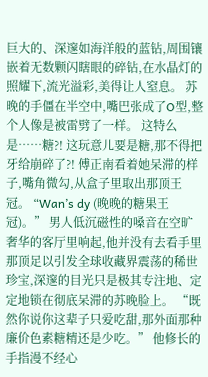巨大的、深邃如海洋般的蓝钻,周围镶嵌着无数颗闪瞎眼的碎钻,在水晶灯的照耀下,流光溢彩,美得让人窒息。 苏晚的手僵在半空中,嘴巴张成了O型,整个人像是被雷劈了一样。 这特么是……糖?! 这玩意儿要是糖,那不得把牙给崩碎了?! 傅正南看着她呆滞的样子,嘴角微勾,从盒子里取出那顶王冠。 “Wan’s dy (晚晚的糖果王冠)。” 男人低沉磁性的嗓音在空旷奢华的客厅里响起,他并没有去看手里那顶足以引发全球收藏界震荡的稀世珍宝,深邃的目光只是极其专注地、定定地锁在彻底呆滞的苏晚脸上。 “既然你说你这辈子只爱吃甜,那外面那种廉价色素糖精还是少吃。” 他修长的手指漫不经心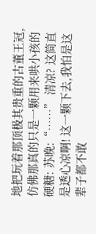地把玩着那顶极其贵重的古董王冠,仿佛那真的只是一颗用来哄小孩的硬糖: 苏晚:“……” 清凉? 这简直是透心凉啊! 这一颗下去,我怕是这辈子都不敢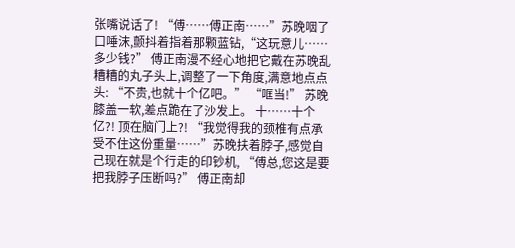张嘴说话了! “傅……傅正南……”苏晚咽了口唾沫,颤抖着指着那颗蓝钻,“这玩意儿……多少钱?” 傅正南漫不经心地把它戴在苏晚乱糟糟的丸子头上,调整了一下角度,满意地点点头: “不贵,也就十个亿吧。” “哐当!” 苏晚膝盖一软,差点跪在了沙发上。 十……十个亿?! 顶在脑门上?! “我觉得我的颈椎有点承受不住这份重量……”苏晚扶着脖子,感觉自己现在就是个行走的印钞机, “傅总,您这是要把我脖子压断吗?” 傅正南却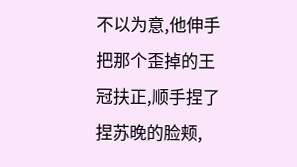不以为意,他伸手把那个歪掉的王冠扶正,顺手捏了捏苏晚的脸颊,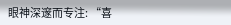眼神深邃而专注: “喜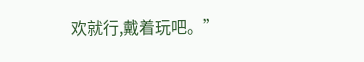欢就行,戴着玩吧。”